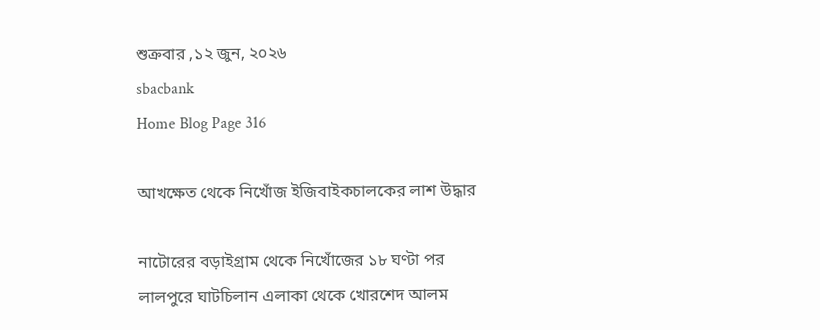শুক্রবার ,১২ জুন, ২০২৬
sbacbank
Home Blog Page 316

আখক্ষেত থেকে নিখোঁজ ইজিবাইকচালকের লাশ উদ্ধার

নাটোরের বড়াইগ্রাম থেকে নিখোঁজের ১৮ ঘণ্টা পর লালপুরে ঘাটচিলান এলাকা থেকে খোরশেদ আলম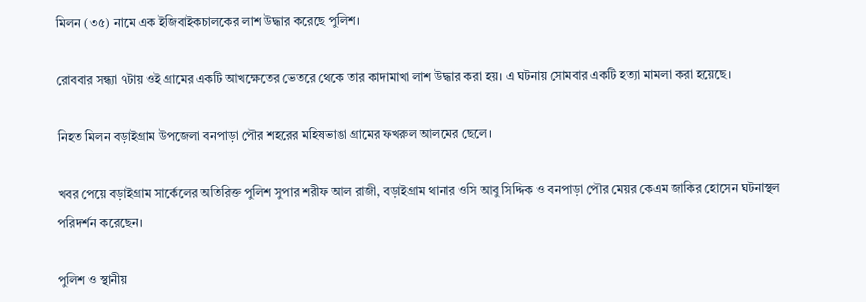মিলন (৩৫) নামে এক ইজিবাইকচালকের লাশ উদ্ধার করেছে পুলিশ।

রোববার সন্ধ্যা ৭টায় ওই গ্রামের একটি আখক্ষেতের ভেতরে থেকে তার কাদামাখা লাশ উদ্ধার করা হয়। এ ঘটনায় সোমবার একটি হত্যা মামলা করা হয়েছে।

নিহত মিলন বড়াইগ্রাম উপজেলা বনপাড়া পৌর শহরের মহিষভাঙা গ্রামের ফখরুল আলমের ছেলে।

খবর পেয়ে বড়াইগ্রাম সার্কেলের অতিরিক্ত পুলিশ সুপার শরীফ আল রাজী, বড়াইগ্রাম থানার ওসি আবু সিদ্দিক ও বনপাড়া পৌর মেয়র কেএম জাকির হোসেন ঘটনাস্থল পরিদর্শন করেছেন।

পুলিশ ও স্থানীয়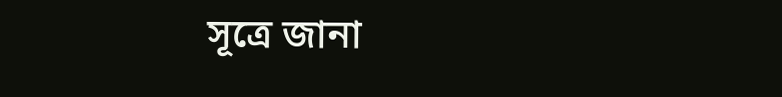সূত্রে জানা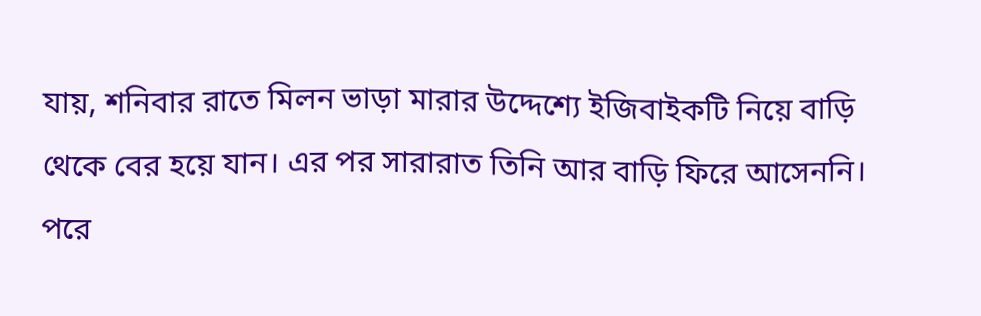যায়, শনিবার রাতে মিলন ভাড়া মারার উদ্দেশ্যে ইজিবাইকটি নিয়ে বাড়ি থেকে বের হয়ে যান। এর পর সারারাত তিনি আর বাড়ি ফিরে আসেননি। পরে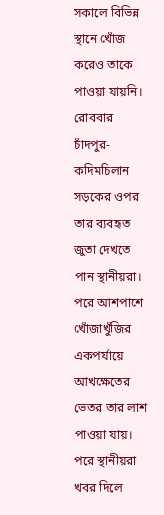সকালে বিভিন্ন স্থানে খোঁজ করেও তাকে পাওয়া যায়নি। রোববার চাঁদপুর-কদিমচিলান সড়কের ওপর তার ব্যবহৃত জুতা দেখতে পান স্থানীয়রা। পরে আশপাশে খোঁজাখুঁজির একপর্যায়ে আখক্ষেতের ভেতর তার লাশ পাওয়া যায়। পরে স্থানীয়রা খবর দিলে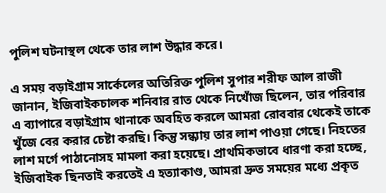পুলিশ ঘটনাস্থল থেকে তার লাশ উদ্ধার করে।

এ সময় বড়াইগ্রাম সার্কেলের অতিরিক্ত পুলিশ সুপার শরীফ আল রাজী জানান, ইজিবাইকচালক শনিবার রাত থেকে নিখোঁজ ছিলেন, তার পরিবার এ ব্যাপারে বড়াইগ্রাম থানাকে অবহিত করলে আমরা রোববার থেকেই তাকে খুঁজে বের করার চেষ্টা করছি। কিন্তু সন্ধ্যায় তার লাশ পাওয়া গেছে। নিহতের লাশ মর্গে পাঠানোসহ মামলা করা হয়েছে। প্রাথমিকভাবে ধারণা করা হচ্ছে, ইজিবাইক ছিনতাই করতেই এ হত্যাকাণ্ড, আমরা দ্রুত সময়ের মধ্যে প্রকৃত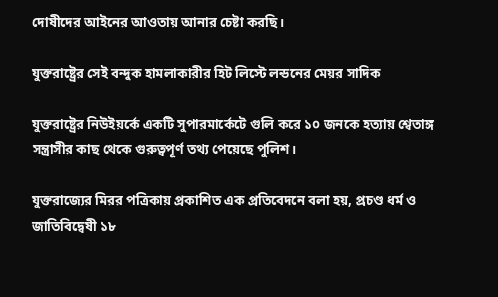দোষীদের আইনের আওতায় আনার চেষ্টা করছি।

যুক্তরাষ্ট্রের সেই বন্দুক হামলাকারীর হিট লিস্টে লন্ডনের মেয়র সাদিক

যুক্তরাষ্ট্রের নিউইয়র্কে একটি সুপারমার্কেটে গুলি করে ১০ জনকে হত্যায় শ্বেতাঙ্গ সন্ত্রাসীর কাছ থেকে গুরুত্বপূর্ণ তথ্য পেয়েছে পুলিশ।

যুক্তরাজ্যের মিরর পত্রিকায় প্রকাশিত এক প্রতিবেদনে বলা হয়, প্রচণ্ড ধর্ম ও জাতিবিদ্বেষী ১৮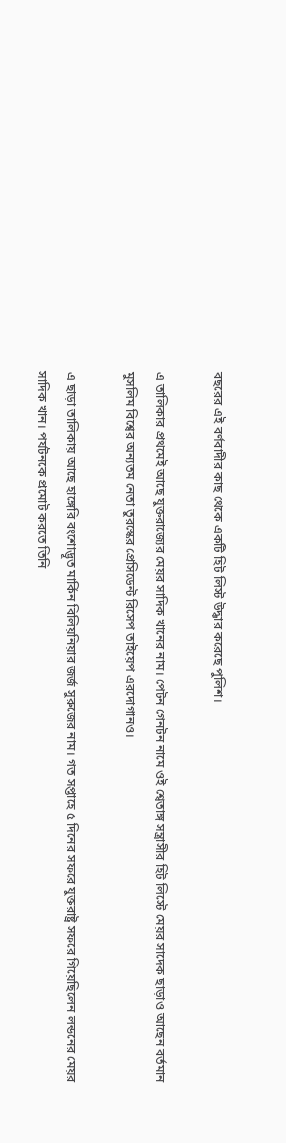বছরের এই বর্ণবাদীর কাছ থেকে একটি হিট লিস্ট উদ্ধার করেছে পুলিশ।

এ তালিকার প্রথমেই আছে যুক্তরাজ্যের মেয়র সাদিক খানের নাম। পেটন গেনটন নামে ওই শ্বেতাঙ্গ সন্ত্রাসীর হিট লিস্টে মেয়র সাদেক ছাড়াও আছেন বর্তমান মুসলিম বিশ্বের অন্যতম নেতা তুরস্কের প্রেসিডেন্ট রিসেপ তাইয়েপ এরদোগানও।

এ ছাড়া তালিকায় আছে হাঙ্গেরি বংশোদ্ভূত মার্কিন বিলিয়নিয়ার জর্জ সুরুজের নাম। গত সপ্তাহে ৫ দিনের সফরে যুক্তরাষ্ট্র সফরে গিয়েছিলেন লন্ডনের মেয়র সাদিক খান। পর্যটনকে প্রমোট করতে তিনি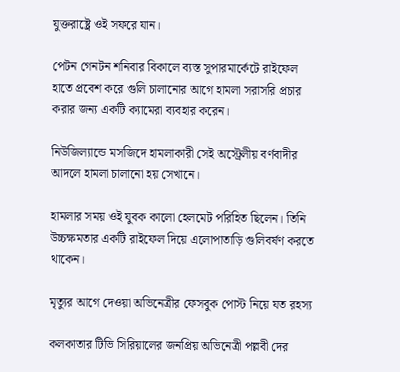যুক্তরাষ্ট্রে ওই সফরে যান।

পেটন গেনটন শনিবার বিকালে ব্যস্ত সুপারমার্কেটে রাইফেল হাতে প্রবেশ করে গুলি চালানোর আগে হামলা সরাসরি প্রচার করার জন্য একটি ক্যামেরা ব্যবহার করেন।

নিউজিল্যান্ডে মসজিদে হামলাকারী সেই অস্ট্রেলীয় বর্ণবাদীর আদলে হামলা চালানো হয় সেখানে।

হামলার সময় ওই যুবক কালো হেলমেট পরিহিত ছিলেন। তিনি উচ্চক্ষমতার একটি রাইফেল দিয়ে এলোপাতাড়ি গুলিবর্ষণ করতে থাকেন।

মৃত্যুর আগে দেওয়া অভিনেত্রীর ফেসবুক পোস্ট নিয়ে যত রহস্য

কলকাতার টিভি সিরিয়ালের জনপ্রিয় অভিনেত্রী পল্লবী দের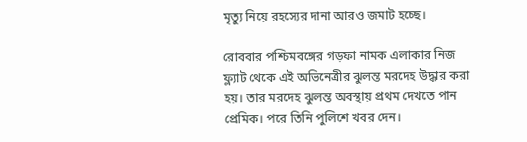মৃত্যু নিয়ে রহস্যের দানা আরও জমাট হচ্ছে।

রোববার পশ্চিমবঙ্গের গড়ফা নামক এলাকার নিজ ফ্ল্যাট থেকে এই অভিনেত্রীর ঝুলন্ত মরদেহ উদ্ধার করা হয়। তার মরদেহ ঝুলন্ত অবস্থায় প্রথম দেখতে পান প্রেমিক। পরে তিনি পুলিশে খবর দেন।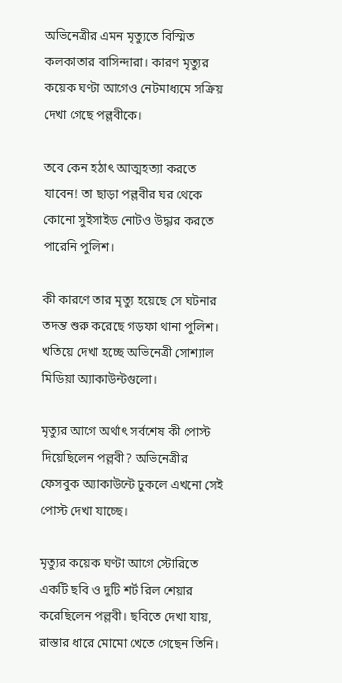অভিনেত্রীর এমন মৃত্যুতে বিস্মিত কলকাতার বাসিন্দারা। কারণ মৃত্যুর কয়েক ঘণ্টা আগেও নেটমাধ্যমে সক্রিয় দেখা গেছে পল্লবীকে।

তবে কেন হঠাৎ আত্মহত্যা করতে যাবেন! তা ছাড়া পল্লবীর ঘর থেকে কোনো সুইসাইড নোটও উদ্ধার করতে পারেনি পুলিশ।

কী কারণে তার মৃত্যু হয়েছে সে ঘটনার তদন্ত শুরু করেছে গড়ফা থানা পুলিশ। খতিয়ে দেখা হচ্ছে অভিনেত্রী সোশ্যাল মিডিয়া অ্যাকাউন্টগুলো।

মৃত্যুর আগে অর্থাৎ সর্বশেষ কী পোস্ট দিয়েছিলেন পল্লবী? অভিনেত্রীর ফেসবুক অ্যাকাউন্টে ঢুকলে এখনো সেই পোস্ট দেখা যাচ্ছে।

মৃত্যুর কয়েক ঘণ্টা আগে স্টোরিতে একটি ছবি ও দুটি শর্ট রিল শেয়ার করেছিলেন পল্লবী। ছবিতে দেখা যায়, রাস্তার ধারে মোমো খেতে গেছেন তিনি।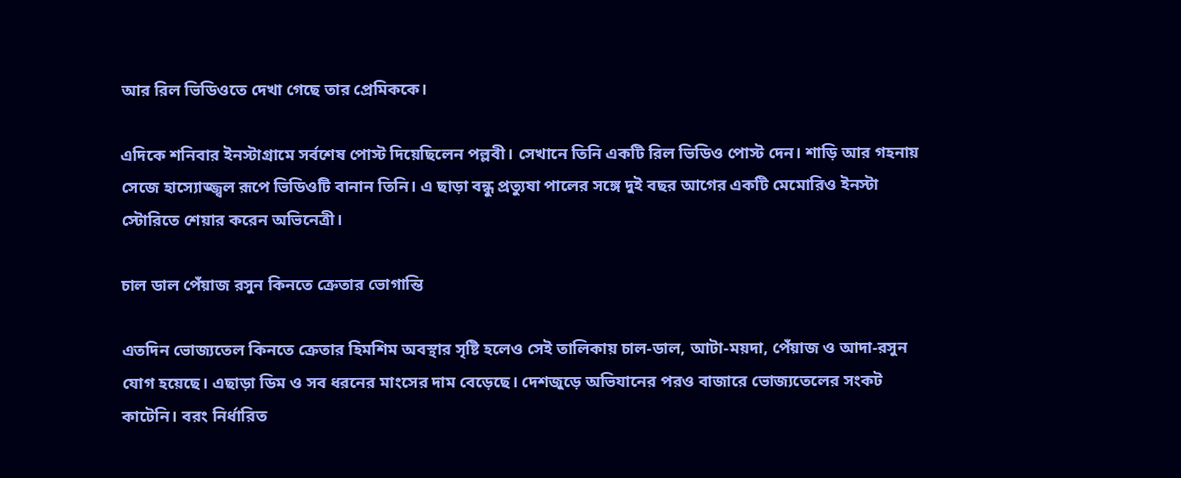আর রিল ভিডিওতে দেখা গেছে তার প্রেমিককে।

এদিকে শনিবার ইনস্টাগ্রামে সর্বশেষ পোস্ট দিয়েছিলেন পল্লবী। সেখানে তিনি একটি রিল ভিডিও পোস্ট দেন। শাড়ি আর গহনায় সেজে হাস্যোজ্জ্বল রূপে ভিডিওটি বানান তিনি। এ ছাড়া বন্ধু প্রত্যুষা পালের সঙ্গে দুই বছর আগের একটি মেমোরিও ইনস্টা স্টোরিতে শেয়ার করেন অভিনেত্রী।

চাল ডাল পেঁয়াজ রসুন কিনতে ক্রেতার ভোগান্তি

এতদিন ভোজ্যতেল কিনতে ক্রেতার হিমশিম অবস্থার সৃষ্টি হলেও সেই তালিকায় চাল-ডাল, আটা-ময়দা, পেঁয়াজ ও আদা-রসুন যোগ হয়েছে। এছাড়া ডিম ও সব ধরনের মাংসের দাম বেড়েছে। দেশজুড়ে অভিযানের পরও বাজারে ভোজ্যতেলের সংকট কাটেনি। বরং নির্ধারিত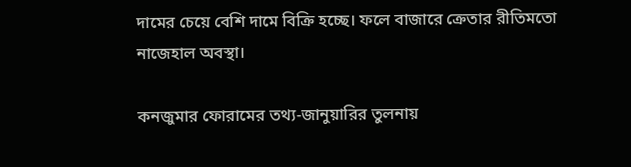দামের চেয়ে বেশি দামে বিক্রি হচ্ছে। ফলে বাজারে ক্রেতার রীতিমতো নাজেহাল অবস্থা।

কনজুমার ফোরামের তথ্য-জানুয়ারির তুলনায়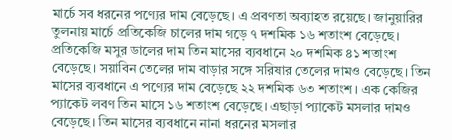মার্চে সব ধরনের পণ্যের দাম বেড়েছে। এ প্রবণতা অব্যাহত রয়েছে। জানুয়ারির তুলনায় মার্চে প্রতিকেজি চালের দাম গড়ে ৭ দশমিক ১৬ শতাংশ বেড়েছে। প্রতিকেজি মসুর ডালের দাম তিন মাসের ব্যবধানে ২০ দশমিক ৪১ শতাংশ বেড়েছে। সয়াবিন তেলের দাম বাড়ার সঙ্গে সরিষার তেলের দামও বেড়েছে। তিন মাসের ব্যবধানে এ পণ্যের দাম বেড়েছে ২২ দশমিক ৬৩ শতাংশ। এক কেজির প্যাকেট লবণ তিন মাসে ১৬ শতাংশ বেড়েছে। এছাড়া প্যাকেট মসলার দামও বেড়েছে। তিন মাসের ব্যবধানে নানা ধরনের মসলার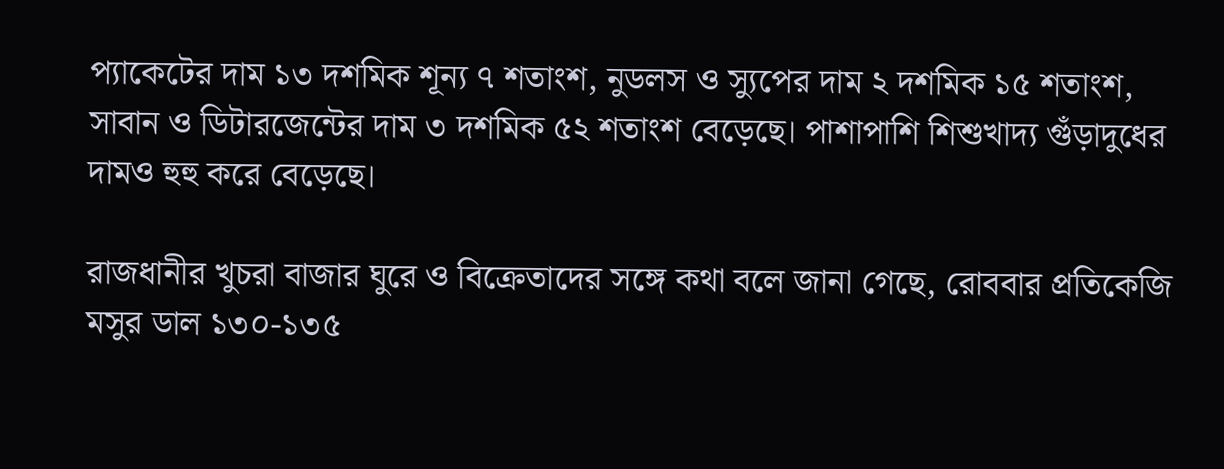প্যাকেটের দাম ১৩ দশমিক শূন্য ৭ শতাংশ, নুডলস ও স্যুপের দাম ২ দশমিক ১৫ শতাংশ, সাবান ও ডিটারজেন্টের দাম ৩ দশমিক ৫২ শতাংশ বেড়েছে। পাশাপাশি শিশুখাদ্য গুঁড়াদুধের দামও হুহু করে বেড়েছে।

রাজধানীর খুচরা বাজার ঘুরে ও বিক্রেতাদের সঙ্গে কথা বলে জানা গেছে, রোববার প্রতিকেজি মসুর ডাল ১৩০-১৩৫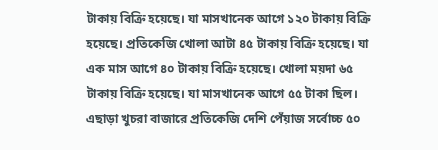টাকায় বিক্রি হয়েছে। যা মাসখানেক আগে ১২০ টাকায় বিক্রি হয়েছে। প্রতিকেজি খোলা আটা ৪৫ টাকায় বিক্রি হয়েছে। যা এক মাস আগে ৪০ টাকায় বিক্রি হয়েছে। খোলা ময়দা ৬৫ টাকায় বিক্রি হয়েছে। যা মাসখানেক আগে ৫৫ টাকা ছিল। এছাড়া খুচরা বাজারে প্রতিকেজি দেশি পেঁয়াজ সর্বোচ্চ ৫০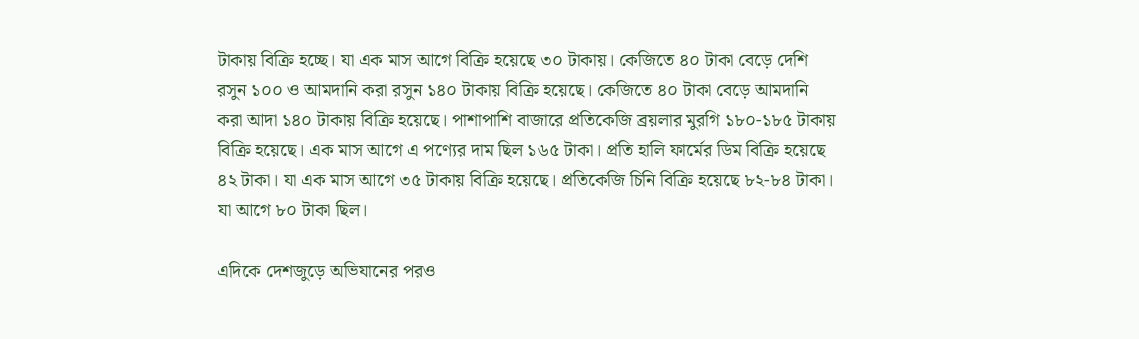টাকায় বিক্রি হচ্ছে। যা এক মাস আগে বিক্রি হয়েছে ৩০ টাকায়। কেজিতে ৪০ টাকা বেড়ে দেশি রসুন ১০০ ও আমদানি করা রসুন ১৪০ টাকায় বিক্রি হয়েছে। কেজিতে ৪০ টাকা বেড়ে আমদানি করা আদা ১৪০ টাকায় বিক্রি হয়েছে। পাশাপাশি বাজারে প্রতিকেজি ব্রয়লার মুরগি ১৮০-১৮৫ টাকায় বিক্রি হয়েছে। এক মাস আগে এ পণ্যের দাম ছিল ১৬৫ টাকা। প্রতি হালি ফার্মের ডিম বিক্রি হয়েছে ৪২ টাকা। যা এক মাস আগে ৩৫ টাকায় বিক্রি হয়েছে। প্রতিকেজি চিনি বিক্রি হয়েছে ৮২-৮৪ টাকা। যা আগে ৮০ টাকা ছিল।

এদিকে দেশজুড়ে অভিযানের পরও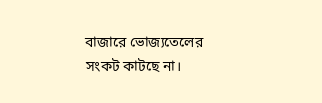বাজারে ভোজ্যতেলের সংকট কাটছে না।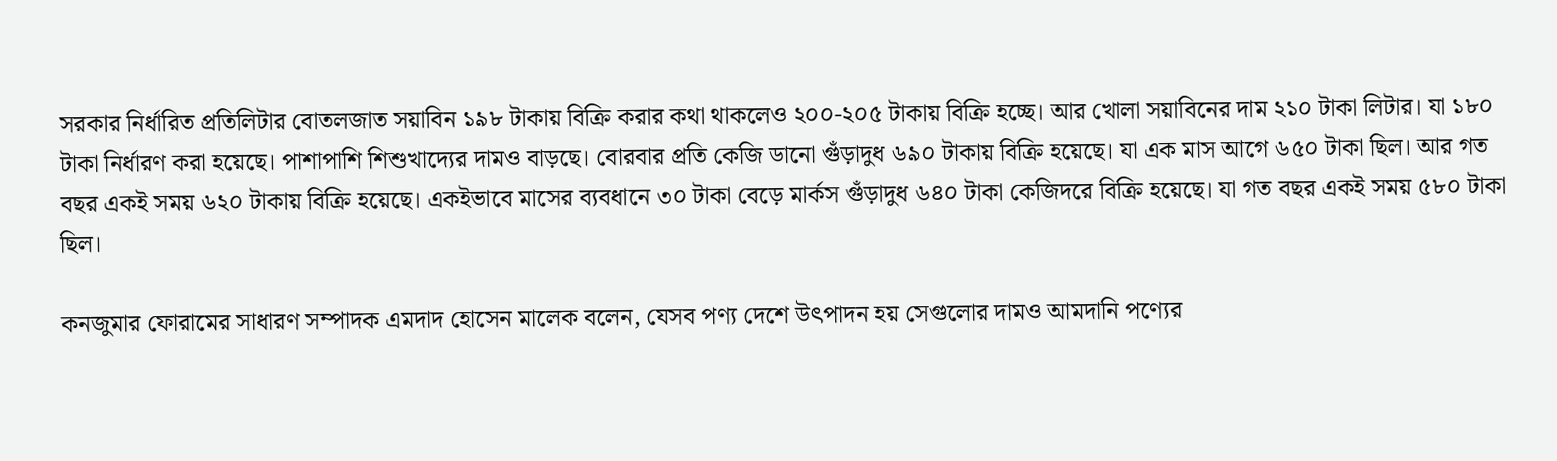সরকার নির্ধারিত প্রতিলিটার বোতলজাত সয়াবিন ১৯৮ টাকায় বিক্রি করার কথা থাকলেও ২০০-২০৫ টাকায় বিক্রি হচ্ছে। আর খোলা সয়াবিনের দাম ২১০ টাকা লিটার। যা ১৮০ টাকা নির্ধারণ করা হয়েছে। পাশাপাশি শিশুখাদ্যের দামও বাড়ছে। বোরবার প্রতি কেজি ডানো গুঁড়াদুধ ৬৯০ টাকায় বিক্রি হয়েছে। যা এক মাস আগে ৬৫০ টাকা ছিল। আর গত বছর একই সময় ৬২০ টাকায় বিক্রি হয়েছে। একইভাবে মাসের ব্যবধানে ৩০ টাকা বেড়ে মার্কস গুঁড়াদুধ ৬৪০ টাকা কেজিদরে বিক্রি হয়েছে। যা গত বছর একই সময় ৫৮০ টাকা ছিল।

কনজুমার ফোরামের সাধারণ সম্পাদক এমদাদ হোসেন মালেক বলেন, যেসব পণ্য দেশে উৎপাদন হয় সেগুলোর দামও আমদানি পণ্যের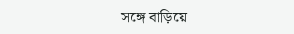সঙ্গে বাড়িয়ে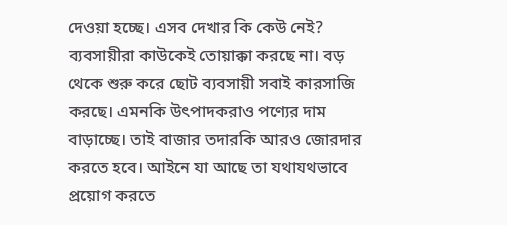দেওয়া হচ্ছে। এসব দেখার কি কেউ নেই? ব্যবসায়ীরা কাউকেই তোয়াক্কা করছে না। বড় থেকে শুরু করে ছোট ব্যবসায়ী সবাই কারসাজি করছে। এমনকি উৎপাদকরাও পণ্যের দাম বাড়াচ্ছে। তাই বাজার তদারকি আরও জোরদার করতে হবে। আইনে যা আছে তা যথাযথভাবে প্রয়োগ করতে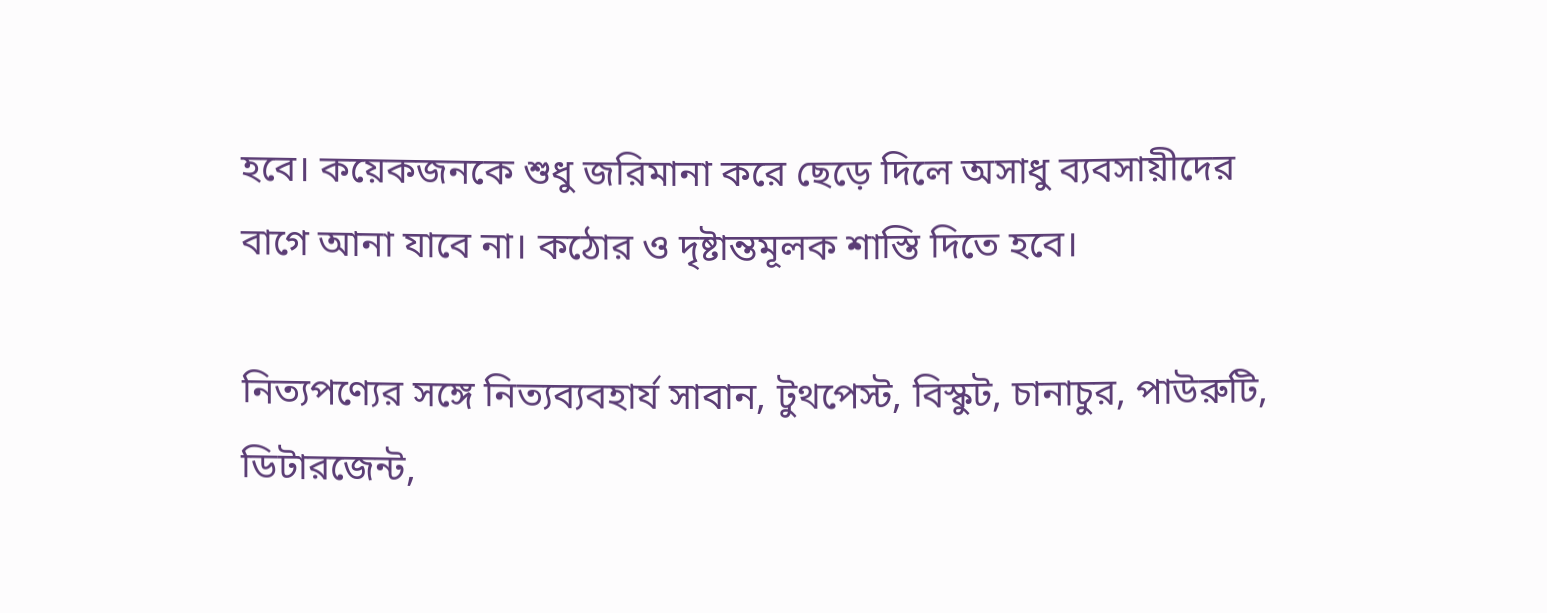হবে। কয়েকজনকে শুধু জরিমানা করে ছেড়ে দিলে অসাধু ব্যবসায়ীদের বাগে আনা যাবে না। কঠোর ও দৃষ্টান্তমূলক শাস্তি দিতে হবে।

নিত্যপণ্যের সঙ্গে নিত্যব্যবহার্য সাবান, টুথপেস্ট, বিস্কুট, চানাচুর, পাউরুটি, ডিটারজেন্ট,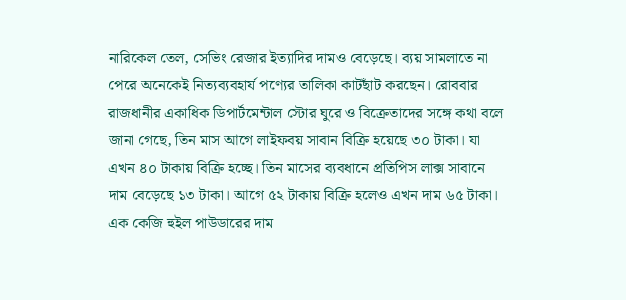নারিকেল তেল, সেভিং রেজার ইত্যাদির দামও বেড়েছে। ব্যয় সামলাতে না পেরে অনেকেই নিত্যব্যবহার্য পণ্যের তালিকা কাটছাঁট করছেন। রোববার রাজধানীর একাধিক ডিপার্টমেন্টাল স্টোর ঘুরে ও বিক্রেতাদের সঙ্গে কথা বলে জানা গেছে, তিন মাস আগে লাইফবয় সাবান বিক্রি হয়েছে ৩০ টাকা। যা এখন ৪০ টাকায় বিক্রি হচ্ছে। তিন মাসের ব্যবধানে প্রতিপিস লাক্স সাবানে দাম বেড়েছে ১৩ টাকা। আগে ৫২ টাকায় বিক্রি হলেও এখন দাম ৬৫ টাকা। এক কেজি হুইল পাউডারের দাম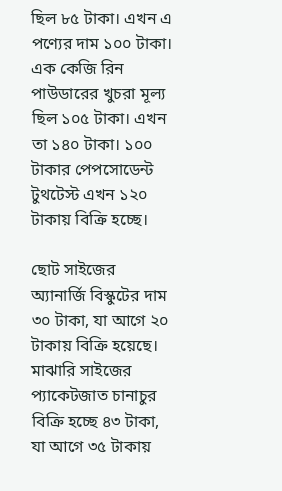ছিল ৮৫ টাকা। এখন এ পণ্যের দাম ১০০ টাকা। এক কেজি রিন পাউডারের খুচরা মূল্য ছিল ১০৫ টাকা। এখন তা ১৪০ টাকা। ১০০ টাকার পেপসোডেন্ট টুথটেস্ট এখন ১২০ টাকায় বিক্রি হচ্ছে।

ছোট সাইজের অ্যানার্জি বিস্কুটের দাম ৩০ টাকা, যা আগে ২০ টাকায় বিক্রি হয়েছে। মাঝারি সাইজের প্যাকেটজাত চানাচুর বিক্রি হচ্ছে ৪৩ টাকা, যা আগে ৩৫ টাকায়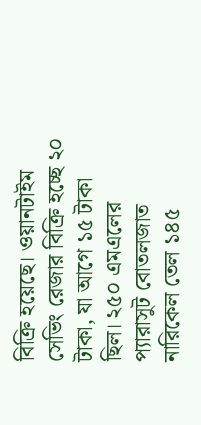বিক্রি হয়েছে। ওয়ানটাইম সেভিং রেজার বিক্রি হচ্ছে ২০ টাকা, যা আগে ১৫ টাকা ছিল। ২৫০ এমএলের প্যারাসুট বোতলজাত নারিকেল তেল ১৪৫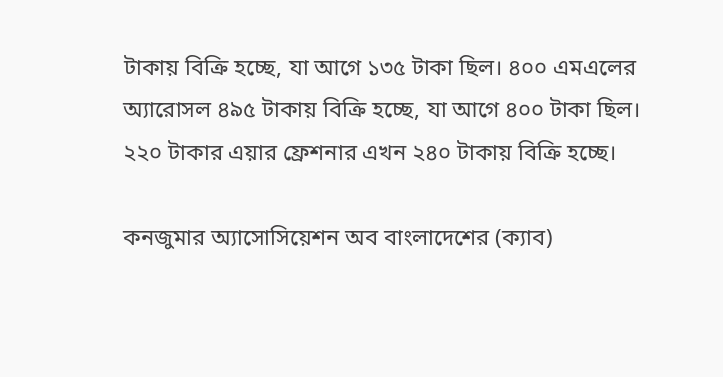টাকায় বিক্রি হচ্ছে, যা আগে ১৩৫ টাকা ছিল। ৪০০ এমএলের অ্যারোসল ৪৯৫ টাকায় বিক্রি হচ্ছে, যা আগে ৪০০ টাকা ছিল। ২২০ টাকার এয়ার ফ্রেশনার এখন ২৪০ টাকায় বিক্রি হচ্ছে।

কনজুমার অ্যাসোসিয়েশন অব বাংলাদেশের (ক্যাব)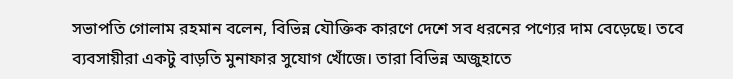সভাপতি গোলাম রহমান বলেন, বিভিন্ন যৌক্তিক কারণে দেশে সব ধরনের পণ্যের দাম বেড়েছে। তবে ব্যবসায়ীরা একটু বাড়তি মুনাফার সুযোগ খোঁজে। তারা বিভিন্ন অজুহাতে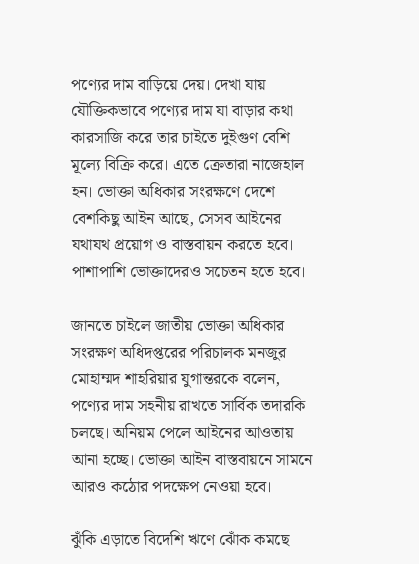পণ্যের দাম বাড়িয়ে দেয়। দেখা যায় যৌক্তিকভাবে পণ্যের দাম যা বাড়ার কথা কারসাজি করে তার চাইতে দুইগুণ বেশি মূল্যে বিক্রি করে। এতে ক্রেতারা নাজেহাল হন। ভোক্তা অধিকার সংরক্ষণে দেশে বেশকিছু আইন আছে, সেসব আইনের যথাযথ প্রয়োগ ও বাস্তবায়ন করতে হবে। পাশাপাশি ভোক্তাদেরও সচেতন হতে হবে।

জানতে চাইলে জাতীয় ভোক্তা অধিকার সংরক্ষণ অধিদপ্তরের পরিচালক মনজুর মোহাম্মদ শাহরিয়ার যুগান্তরকে বলেন, পণ্যের দাম সহনীয় রাখতে সার্বিক তদারকি চলছে। অনিয়ম পেলে আইনের আওতায় আনা হচ্ছে। ভোক্তা আইন বাস্তবায়নে সামনে আরও কঠোর পদক্ষেপ নেওয়া হবে।

ঝুঁকি এড়াতে বিদেশি ঋণে ঝোঁক কমছে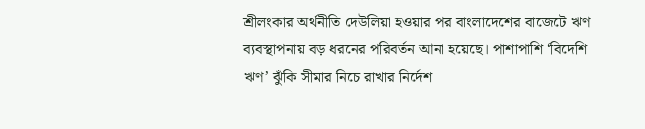শ্রীলংকার অর্থনীতি দেউলিয়া হওয়ার পর বাংলাদেশের বাজেটে ঋণ ব্যবস্থাপনায় বড় ধরনের পরিবর্তন আনা হয়েছে। পাশাপাশি ‘বিদেশি ঋণ’ ঝুঁকি সীমার নিচে রাখার নির্দেশ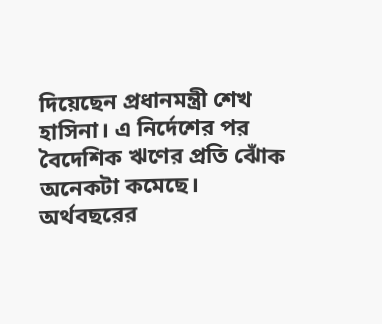দিয়েছেন প্রধানমন্ত্রী শেখ হাসিনা। এ নির্দেশের পর বৈদেশিক ঋণের প্রতি ঝোঁক অনেকটা কমেছে। অর্থবছরের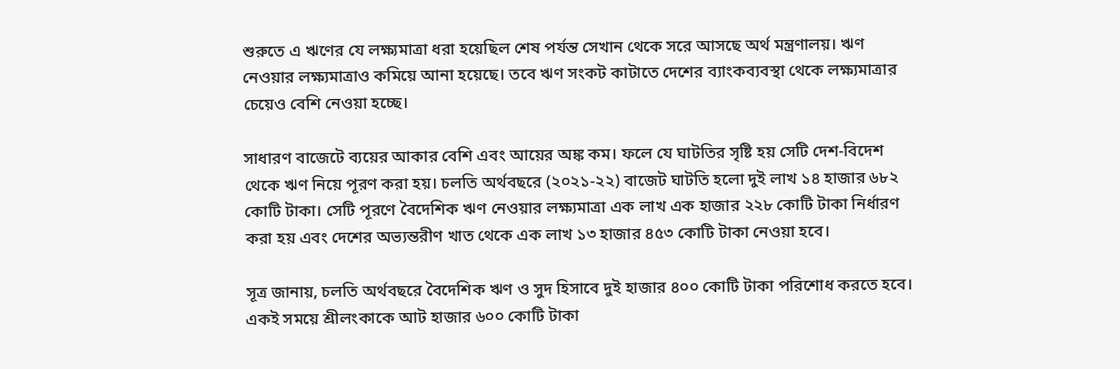শুরুতে এ ঋণের যে লক্ষ্যমাত্রা ধরা হয়েছিল শেষ পর্যন্ত সেখান থেকে সরে আসছে অর্থ মন্ত্রণালয়। ঋণ নেওয়ার লক্ষ্যমাত্রাও কমিয়ে আনা হয়েছে। তবে ঋণ সংকট কাটাতে দেশের ব্যাংকব্যবস্থা থেকে লক্ষ্যমাত্রার চেয়েও বেশি নেওয়া হচ্ছে।

সাধারণ বাজেটে ব্যয়ের আকার বেশি এবং আয়ের অঙ্ক কম। ফলে যে ঘাটতির সৃষ্টি হয় সেটি দেশ-বিদেশ থেকে ঋণ নিয়ে পূরণ করা হয়। চলতি অর্থবছরে (২০২১-২২) বাজেট ঘাটতি হলো দুই লাখ ১৪ হাজার ৬৮২ কোটি টাকা। সেটি পূরণে বৈদেশিক ঋণ নেওয়ার লক্ষ্যমাত্রা এক লাখ এক হাজার ২২৮ কোটি টাকা নির্ধারণ করা হয় এবং দেশের অভ্যন্তরীণ খাত থেকে এক লাখ ১৩ হাজার ৪৫৩ কোটি টাকা নেওয়া হবে।

সূত্র জানায়, চলতি অর্থবছরে বৈদেশিক ঋণ ও সুদ হিসাবে দুই হাজার ৪০০ কোটি টাকা পরিশোধ করতে হবে। একই সময়ে শ্রীলংকাকে আট হাজার ৬০০ কোটি টাকা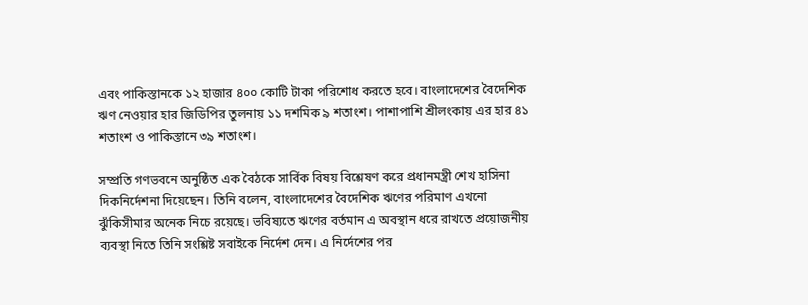এবং পাকিস্তানকে ১২ হাজার ৪০০ কোটি টাকা পরিশোধ করতে হবে। বাংলাদেশের বৈদেশিক ঋণ নেওয়ার হার জিডিপির তুলনায় ১১ দশমিক ৯ শতাংশ। পাশাপাশি শ্রীলংকায় এর হার ৪১ শতাংশ ও পাকিস্তানে ৩৯ শতাংশ।

সম্প্রতি গণভবনে অনুষ্ঠিত এক বৈঠকে সার্বিক বিষয় বিশ্লেষণ করে প্রধানমন্ত্রী শেখ হাসিনা দিকনির্দেশনা দিয়েছেন। তিনি বলেন, বাংলাদেশের বৈদেশিক ঋণের পরিমাণ এখনো ঝুঁকিসীমার অনেক নিচে রয়েছে। ভবিষ্যতে ঋণের বর্তমান এ অবস্থান ধরে রাখতে প্রয়োজনীয় ব্যবস্থা নিতে তিনি সংশ্লিষ্ট সবাইকে নির্দেশ দেন। এ নির্দেশের পর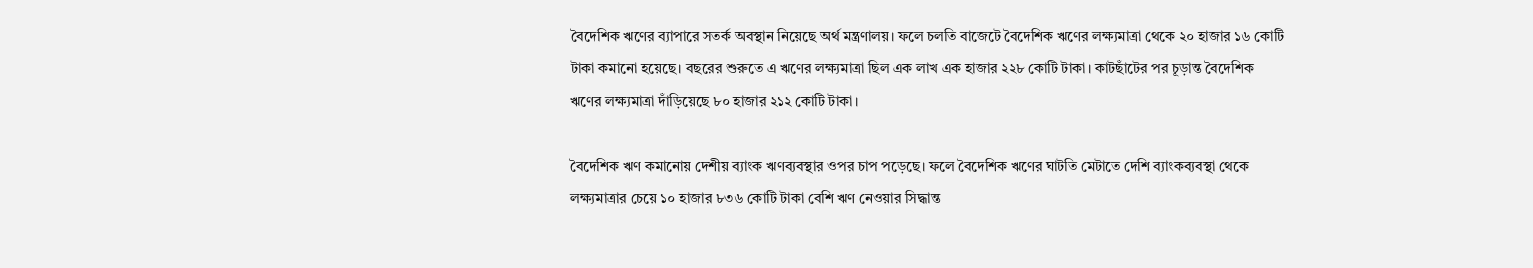বৈদেশিক ঋণের ব্যাপারে সতর্ক অবস্থান নিয়েছে অর্থ মন্ত্রণালয়। ফলে চলতি বাজেটে বৈদেশিক ঋণের লক্ষ্যমাত্রা থেকে ২০ হাজার ১৬ কোটি টাকা কমানো হয়েছে। বছরের শুরুতে এ ঋণের লক্ষ্যমাত্রা ছিল এক লাখ এক হাজার ২২৮ কোটি টাকা। কাটছাঁটের পর চূড়ান্ত বৈদেশিক ঋণের লক্ষ্যমাত্রা দাঁড়িয়েছে ৮০ হাজার ২১২ কোটি টাকা।

বৈদেশিক ঋণ কমানোয় দেশীয় ব্যাংক ঋণব্যবস্থার ওপর চাপ পড়েছে। ফলে বৈদেশিক ঋণের ঘাটতি মেটাতে দেশি ব্যাংকব্যবস্থা থেকে লক্ষ্যমাত্রার চেয়ে ১০ হাজার ৮৩৬ কোটি টাকা বেশি ঋণ নেওয়ার সিদ্ধান্ত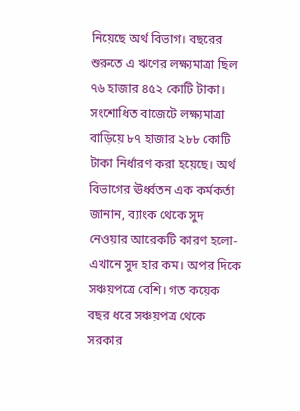নিয়েছে অর্থ বিভাগ। বছরের শুরুতে এ ঋণের লক্ষ্যমাত্রা ছিল ৭৬ হাজার ৪৫২ কোটি টাকা। সংশোধিত বাজেটে লক্ষ্যমাত্রা বাড়িয়ে ৮৭ হাজার ২৮৮ কোটি টাকা নির্ধারণ করা হয়েছে। অর্থ বিভাগের ঊর্ধ্বতন এক কর্মকর্তা জানান, ব্যাংক থেকে সুদ নেওয়ার আরেকটি কারণ হলো-এখানে সুদ হার কম। অপর দিকে সঞ্চয়পত্রে বেশি। গত কয়েক বছর ধরে সঞ্চয়পত্র থেকে সরকার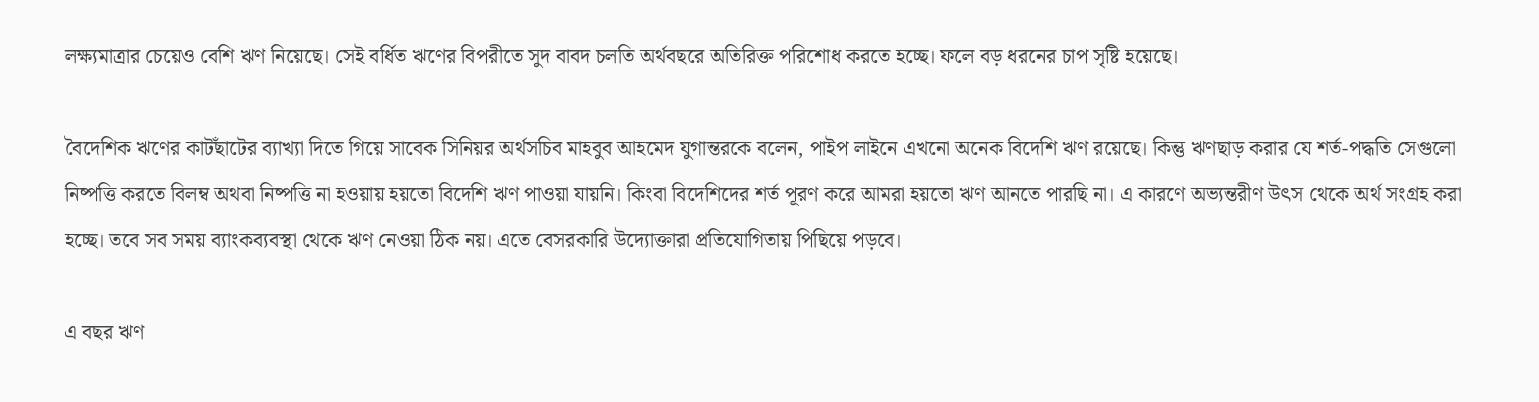লক্ষ্যমাত্রার চেয়েও বেশি ঋণ নিয়েছে। সেই বর্ধিত ঋণের বিপরীতে সুদ বাবদ চলতি অর্থবছরে অতিরিক্ত পরিশোধ করতে হচ্ছে। ফলে বড় ধরনের চাপ সৃষ্টি হয়েছে।

বৈদেশিক ঋণের কাটছাঁটের ব্যাখ্যা দিতে গিয়ে সাবেক সিনিয়র অর্থসচিব মাহবুব আহমেদ যুগান্তরকে বলেন, পাইপ লাইনে এখনো অনেক বিদেশি ঋণ রয়েছে। কিন্তু ঋণছাড় করার যে শর্ত-পদ্ধতি সেগুলো নিষ্পত্তি করতে বিলম্ব অথবা নিষ্পত্তি না হওয়ায় হয়তো বিদেশি ঋণ পাওয়া যায়নি। কিংবা বিদেশিদের শর্ত পূরণ করে আমরা হয়তো ঋণ আনতে পারছি না। এ কারণে অভ্যন্তরীণ উৎস থেকে অর্থ সংগ্রহ করা হচ্ছে। তবে সব সময় ব্যাংকব্যবস্থা থেকে ঋণ নেওয়া ঠিক নয়। এতে বেসরকারি উদ্যোক্তারা প্রতিযোগিতায় পিছিয়ে পড়বে।

এ বছর ঋণ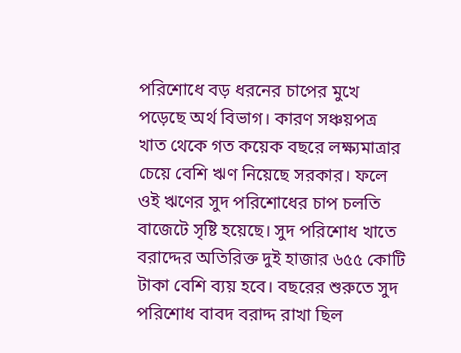পরিশোধে বড় ধরনের চাপের মুখে পড়েছে অর্থ বিভাগ। কারণ সঞ্চয়পত্র খাত থেকে গত কয়েক বছরে লক্ষ্যমাত্রার চেয়ে বেশি ঋণ নিয়েছে সরকার। ফলে ওই ঋণের সুদ পরিশোধের চাপ চলতি বাজেটে সৃষ্টি হয়েছে। সুদ পরিশোধ খাতে বরাদ্দের অতিরিক্ত দুই হাজার ৬৫৫ কোটি টাকা বেশি ব্যয় হবে। বছরের শুরুতে সুদ পরিশোধ বাবদ বরাদ্দ রাখা ছিল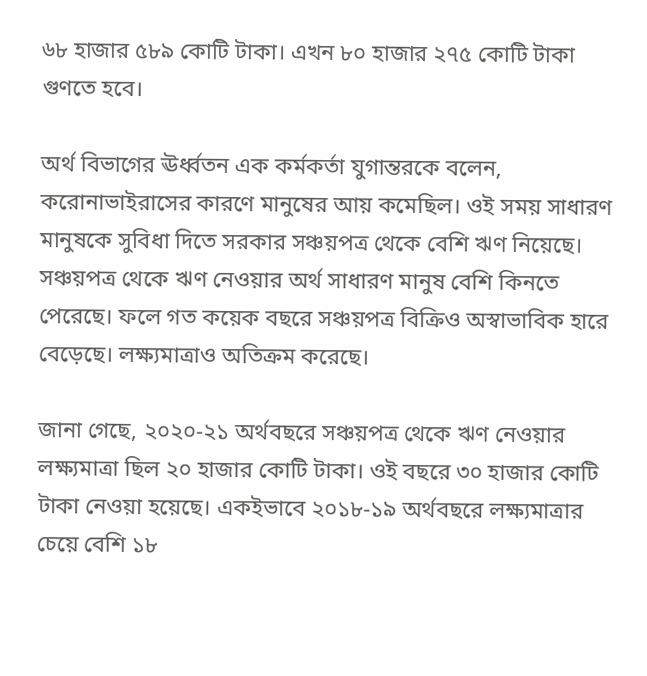৬৮ হাজার ৫৮৯ কোটি টাকা। এখন ৮০ হাজার ২৭৫ কোটি টাকা গুণতে হবে।

অর্থ বিভাগের ঊর্ধ্বতন এক কর্মকর্তা যুগান্তরকে বলেন, করোনাভাইরাসের কারণে মানুষের আয় কমেছিল। ওই সময় সাধারণ মানুষকে সুবিধা দিতে সরকার সঞ্চয়পত্র থেকে বেশি ঋণ নিয়েছে। সঞ্চয়পত্র থেকে ঋণ নেওয়ার অর্থ সাধারণ মানুষ বেশি কিনতে পেরেছে। ফলে গত কয়েক বছরে সঞ্চয়পত্র বিক্রিও অস্বাভাবিক হারে বেড়েছে। লক্ষ্যমাত্রাও অতিক্রম করেছে।

জানা গেছে, ২০২০-২১ অর্থবছরে সঞ্চয়পত্র থেকে ঋণ নেওয়ার লক্ষ্যমাত্রা ছিল ২০ হাজার কোটি টাকা। ওই বছরে ৩০ হাজার কোটি টাকা নেওয়া হয়েছে। একইভাবে ২০১৮-১৯ অর্থবছরে লক্ষ্যমাত্রার চেয়ে বেশি ১৮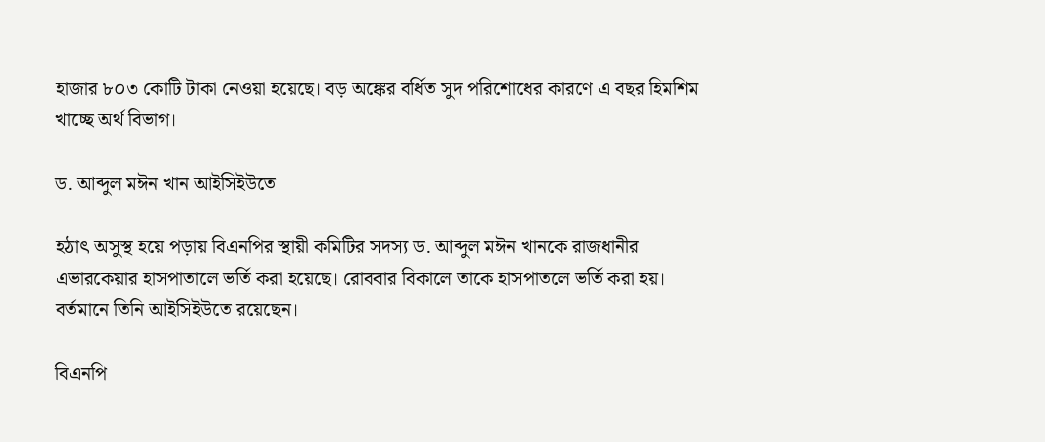হাজার ৮০৩ কোটি টাকা নেওয়া হয়েছে। বড় অঙ্কের বর্ধিত সুদ পরিশোধের কারণে এ বছর হিমশিম খাচ্ছে অর্থ বিভাগ।

ড. আব্দুল মঈন খান আইসিইউতে

হঠাৎ অসুস্থ হয়ে পড়ায় বিএনপির স্থায়ী কমিটির সদস্য ড. আব্দুল মঈন খানকে রাজধানীর এভারকেয়ার হাসপাতালে ভর্তি করা হয়েছে। রোববার বিকালে তাকে হাসপাতলে ভর্তি করা হয়। বর্তমানে তিনি আইসিইউতে রয়েছেন।

বিএনপি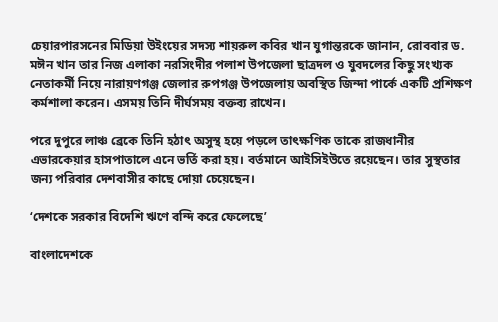চেয়ারপারসনের মিডিয়া উইংয়ের সদস্য শায়রুল কবির খান যুগান্তরকে জানান, রোববার ড. মঈন খান তার নিজ এলাকা নরসিংদীর পলাশ উপজেলা ছাত্রদল ও যুবদলের কিছু সংখ্যক নেতাকর্মী নিয়ে নারায়ণগঞ্জ জেলার রুপগঞ্জ উপজেলায় অবস্থিত জিন্দা পার্কে একটি প্রশিক্ষণ কর্মশালা করেন। এসময় তিনি দীর্ঘসময় বক্তব্য রাখেন।

পরে দুপুরে লাঞ্চ ব্রেকে তিনি হঠাৎ অসুস্থ হয়ে পড়লে তাৎক্ষণিক তাকে রাজধানীর এভারকেয়ার হাসপাতালে এনে ভর্তি করা হয়। বর্তমানে আইসিইউতে রয়েছেন। তার সুস্থতার জন্য পরিবার দেশবাসীর কাছে দোয়া চেয়েছেন।

‘দেশকে সরকার বিদেশি ঋণে বন্দি করে ফেলেছে’

বাংলাদেশকে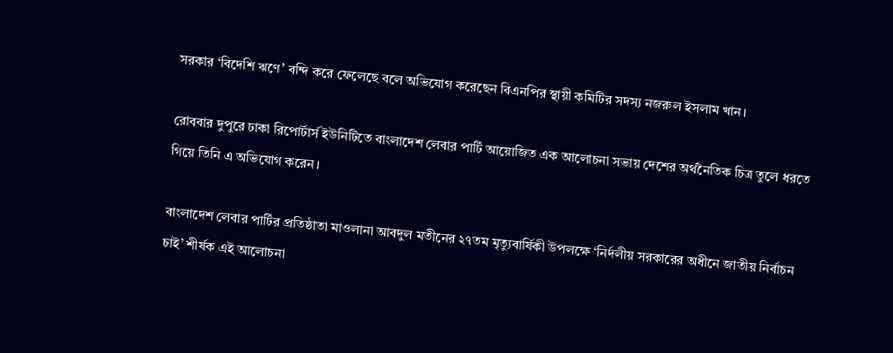সরকার ‘বিদেশি ঋণে’ বন্দি করে ফেলেছে বলে অভিযোগ করেছেন বিএনপির স্থায়ী কমিটির সদস্য নজরুল ইসলাম খান।

রোববার দুপুরে ঢাকা রিপোর্টার্স ইউনিটিতে বাংলাদেশ লেবার পার্টি আয়োজিত এক আলোচনা সভায় দেশের অর্থনৈতিক চিত্র তুলে ধরতে গিয়ে তিনি এ অভিযোগ করেন।

বাংলাদেশ লেবার পার্টির প্রতিষ্ঠাতা মাওলানা আবদুল মতীনের ২৭তম মৃত্যুবার্ষিকী উপলক্ষে ‘নির্দলীয় সরকারের অধীনে জাতীয় নির্বাচন চাই’ শীর্ষক এই আলোচনা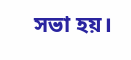সভা হয়।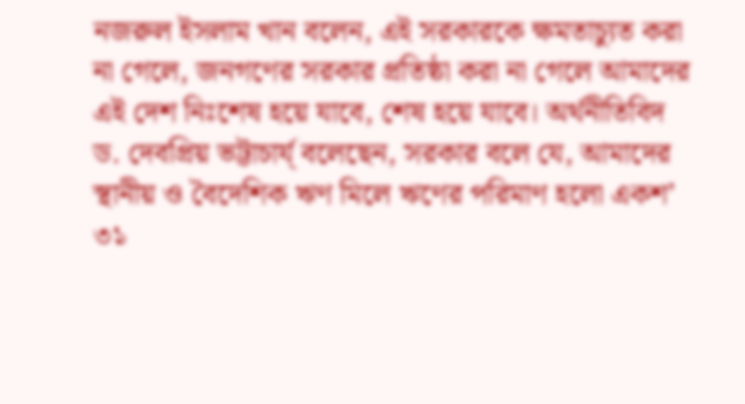নজরুল ইসলাম খান বলেন, এই সরকারকে ক্ষমতাচ্যুত করা না গেলে, জনগণের সরকার প্রতিষ্ঠা করা না গেলে আমাদের এই দেশ নিঃশেষ হয়ে যাবে, শেষ হয়ে যাবে। অর্থনীতিবিদ ড. দেবপ্রিয় ভট্টাচার্য্ বলেছেন, সরকার বলে যে, আমাদের স্থানীয় ও বৈদেশিক ঋণ মিলে ঋণের পরিমাণ হলো একশ’ ৩১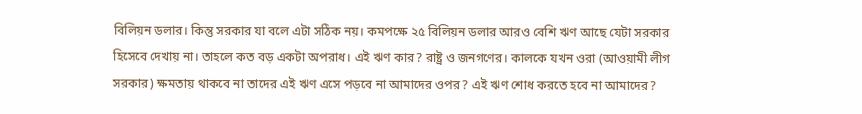বিলিয়ন ডলার। কিন্তু সরকার যা বলে এটা সঠিক নয়। কমপক্ষে ২৫ বিলিয়ন ডলার আরও বেশি ঋণ আছে যেটা সরকার হিসেবে দেখায় না। তাহলে কত বড় একটা অপরাধ। এই ঋণ কার? রাষ্ট্র ও জনগণের। কালকে যখন ওরা (আওয়ামী লীগ সরকার) ক্ষমতায় থাকবে না তাদের এই ঋণ এসে পড়বে না আমাদের ওপর? এই ঋণ শোধ করতে হবে না আমাদের?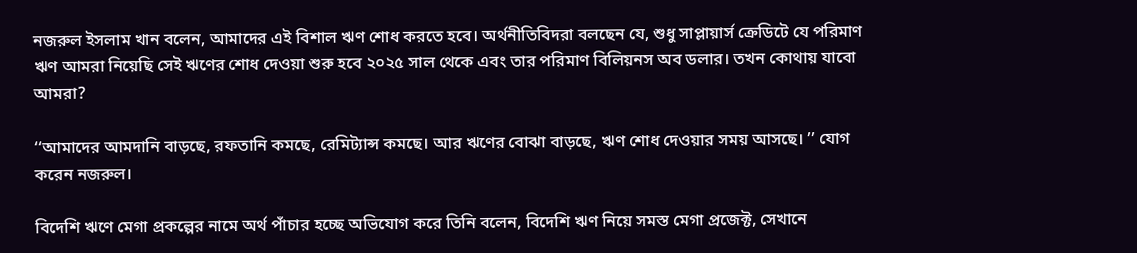নজরুল ইসলাম খান বলেন, আমাদের এই বিশাল ঋণ শোধ করতে হবে। অর্থনীতিবিদরা বলছেন যে, শুধু সাপ্লায়ার্স ক্রেডিটে যে পরিমাণ ঋণ আমরা নিয়েছি সেই ঋণের শোধ দেওয়া শুরু হবে ২০২৫ সাল থেকে এবং তার পরিমাণ বিলিয়নস অব ডলার। তখন কোথায় যাবো আমরা?

‘‘আমাদের আমদানি বাড়ছে, রফতানি কমছে, রেমিট্যান্স কমছে। আর ঋণের বোঝা বাড়ছে, ঋণ শোধ দেওয়ার সময় আসছে। ’’ যোগ করেন নজরুল।

বিদেশি ঋণে মেগা প্রকল্পের নামে অর্থ পাঁচার হচ্ছে অভিযোগ করে তিনি বলেন, বিদেশি ঋণ নিয়ে সমস্ত মেগা প্রজেক্ট, সেখানে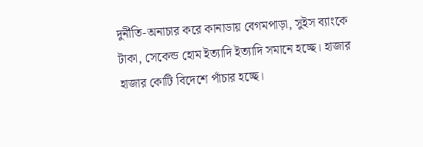দুর্নীতি-অনাচার করে কানাডায় বেগমপাড়া, সুইস ব্যাংকে টাকা, সেকেন্ড হোম ইত্যাদি ইত্যাদি সমানে হচ্ছে। হাজার হাজার কোটি বিদেশে পাঁচার হচ্ছে।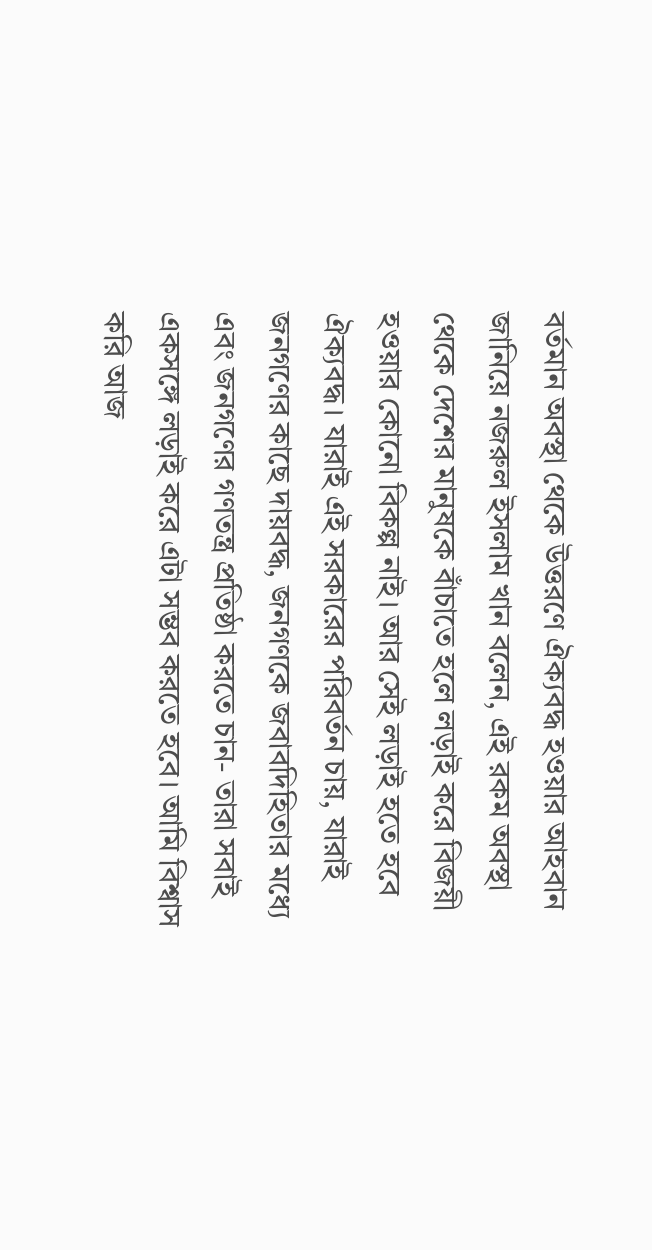বর্তমান অবস্থা থেকে উত্তরণে ঐক্যবদ্ধ হওয়ার আহবান জানিয়ে নজরুল ইসলাম খান বলেন, এই রকম অবস্থা থেকে দেশের মানুষকে বাঁচাতে হলে লড়াই করে বিজয়ী হওয়ার কোনো বিকল্প নাই। আর সেই লড়াই হতে হবে ঐক্যবদ্ধ। যারাই এই সরকারের পরিবর্তন চায়, যারাই জনগণের কাছে দায়বদ্ধ, জনগণকে জবাবদিহিতার মধ্যে এবং জনগণের গণতন্ত্র প্রতিষ্ঠা করতে চান- তারা সবাই একসঙ্গে লড়াই করে এটা সম্ভব করতে হবে। আমি বিশ্বাস করি আজ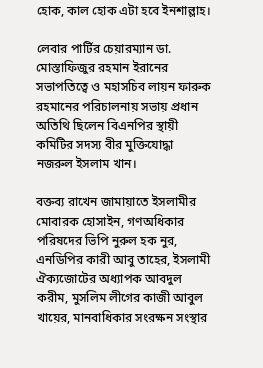হোক, কাল হোক এটা হবে ইনশাল্লাহ।

লেবার পার্টির চেয়ারম্যান ডা. মোস্তাফিজুর রহমান ইরানের সভাপতিত্বে ও মহাসচিব লায়ন ফারুক রহমানের পরিচালনায় সভায় প্রধান অতিথি ছিলেন বিএনপির স্থায়ী কমিটির সদস্য বীর মুক্তিযোদ্ধা নজরুল ইসলাম খান।

বক্তব্য রাখেন জামায়াতে ইসলামীর মোবারক হোসাইন, গণঅধিকার পরিষদের ভিপি নুরুল হক নুর, এনডিপির কারী আবু তাহের, ইসলামী ঐক্যজোটের অধ্যাপক আবদুল করীম, মুসলিম লীগের কাজী আবুল খায়ের, মানবাধিকার সংরক্ষন সংস্থার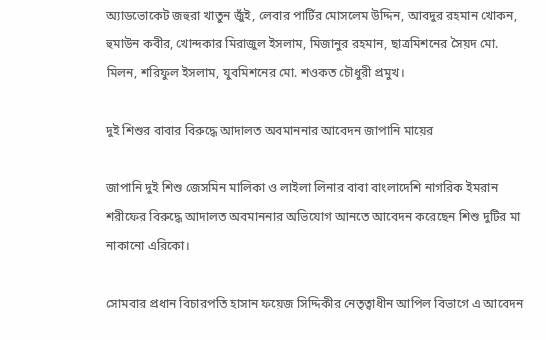অ্যাডভোকেট জহুরা খাতুন জুঁই, লেবার পার্টির মোসলেম উদ্দিন, আবদুর রহমান খোকন, হুমাউন কবীর, খোন্দকার মিরাজুল ইসলাম, মিজানুর রহমান, ছাত্রমিশনের সৈয়দ মো. মিলন, শরিফুল ইসলাম, যুবমিশনের মো. শওকত চৌধুরী প্রমুখ।

দুই শিশুর বাবার বিরুদ্ধে আদালত অবমাননার আবেদন জাপানি মায়ের

জাপানি দুই শিশু জেসমিন মালিকা ও লাইলা লিনার বাবা বাংলাদেশি নাগরিক ইমরান শরীফের বিরুদ্ধে আদালত অবমাননার অভিযোগ আনতে আবেদন করেছেন শিশু দুটির মা নাকানো এরিকো।

সোমবার প্রধান বিচারপতি হাসান ফয়েজ সিদ্দিকীর নেতৃত্বাধীন আপিল বিভাগে এ আবেদন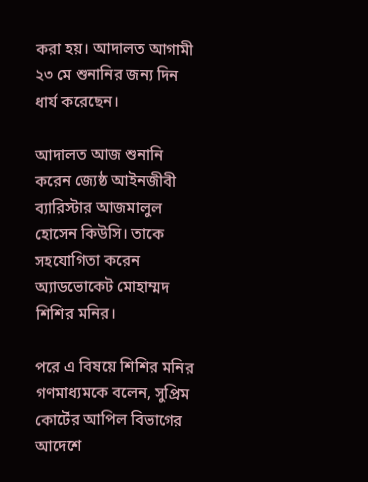করা হয়। আদালত আগামী ২৩ মে শুনানির জন্য দিন ধার্য করেছেন।

আদালত আজ শুনানি করেন জ্যেষ্ঠ আইনজীবী ব্যারিস্টার আজমালুল হোসেন কিউসি। তাকে সহযোগিতা করেন অ্যাডভোকেট মোহাম্মদ শিশির মনির।

পরে এ বিষয়ে শিশির মনির গণমাধ্যমকে বলেন, সুপ্রিম কোর্টের আপিল বিভাগের আদেশে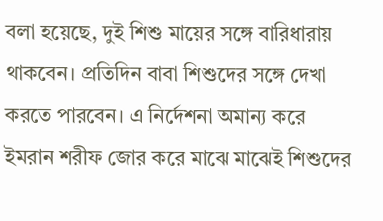বলা হয়েছে, দুই শিশু মায়ের সঙ্গে বারিধারায় থাকবেন। প্রতিদিন বাবা শিশুদের সঙ্গে দেখা করতে পারবেন। এ নির্দেশনা অমান্য করে ইমরান শরীফ জোর করে মাঝে মাঝেই শিশুদের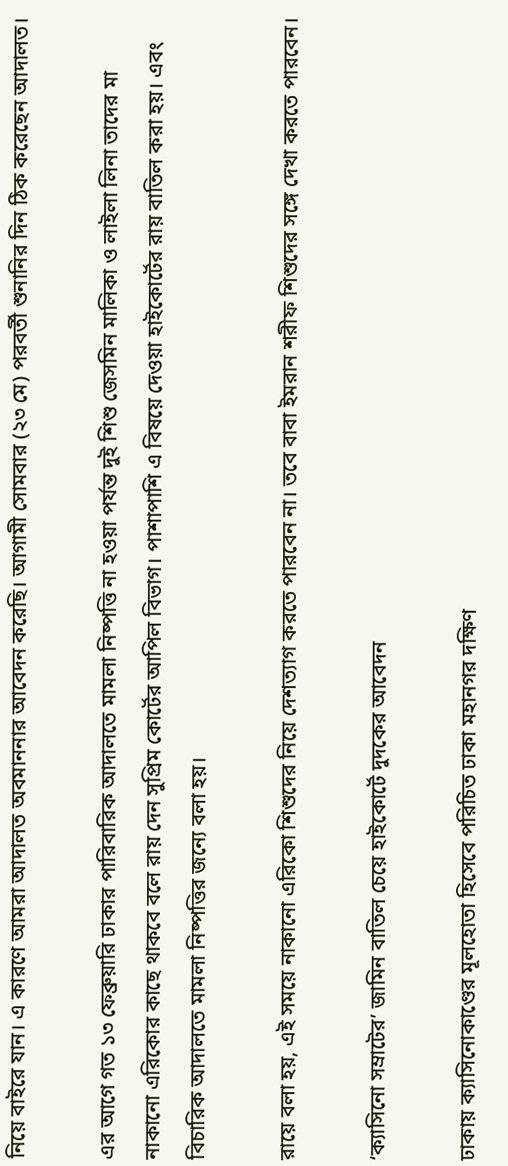নিয়ে বাইরে যান। এ কারণে আমরা আদালত অবমাননার আবেদন করেছি। আগামী সোমবার (২৩ মে) পরবর্তী শুনানির দিন ঠিক করেছেন আদালত।

এর আগে গত ১৩ ফেব্রুয়ারি ঢাকার পারিবারিক আদালতে মামলা নিষ্পত্তি না হওয়া পর্যন্ত দুই শিশু জেসমিন মালিকা ও লাইলা লিনা তাদের মা নাকানো এরিকোর কাছে থাকবে বলে রায় দেন সুপ্রিম কোর্টের আপিল বিভাগ। পাশাপাশি এ বিষয়ে দেওয়া হাইকোর্টের রায় বাতিল করা হয়। এবং বিচারিক আদালতে মামলা নিষ্পত্তির জন্যে বলা হয়।

রায়ে বলা হয়, এই সময়ে নাকানো এরিকো শিশুদের নিয়ে দেশত্যাগ করতে পারবেন না। তবে বাবা ইমরান শরীফ শিশুদের সঙ্গে দেখা করতে পারবেন।

‘ক্যাসিনো সম্রাটের’ জামিন বাতিল চেয়ে হাইকোর্টে দুদকের আবেদন

ঢাকায় ক্যাসিনোকাণ্ডের মূলহোতা হিসেবে পরিচিত ঢাকা মহানগর দক্ষিণ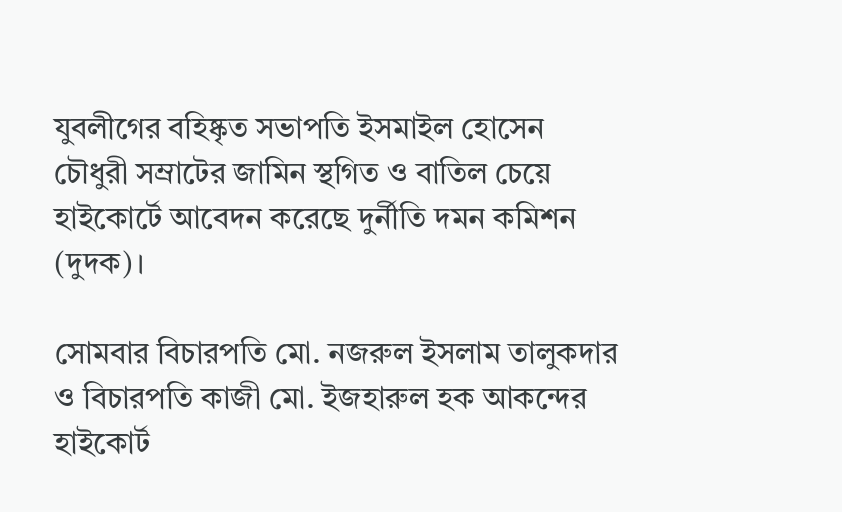যুবলীগের বহিষ্কৃত সভাপতি ইসমাইল হোসেন চৌধুরী সম্রাটের জামিন স্থগিত ও বাতিল চেয়ে হাইকোর্টে আবেদন করেছে দুর্নীতি দমন কমিশন (দুদক)।

সোমবার বিচারপতি মো. নজরুল ইসলাম তালুকদার ও বিচারপতি কাজী মো. ইজহারুল হক আকন্দের হাইকোর্ট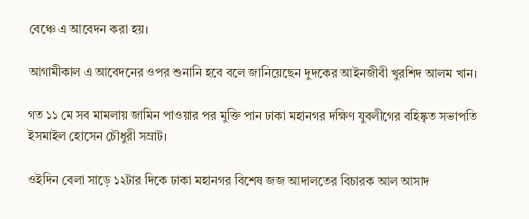বেঞ্চে এ আবেদন করা হয়।

আগামীকাল এ আবেদনের ওপর শুনানি হবে বলে জানিয়েছেন দুদকের আইনজীবী খুরশিদ আলম খান।

গত ১১ মে সব মামলায় জামিন পাওয়ার পর মুক্তি পান ঢাকা মহানগর দক্ষিণ যুবলীগের বহিষ্কৃত সভাপতি ইসমাইল হোসেন চৌধুরী সম্রাট।

ওইদিন বেলা সাড়ে ১২টার দিকে ঢাকা মহানগর বিশেষ জজ আদালতের বিচারক আল আসাদ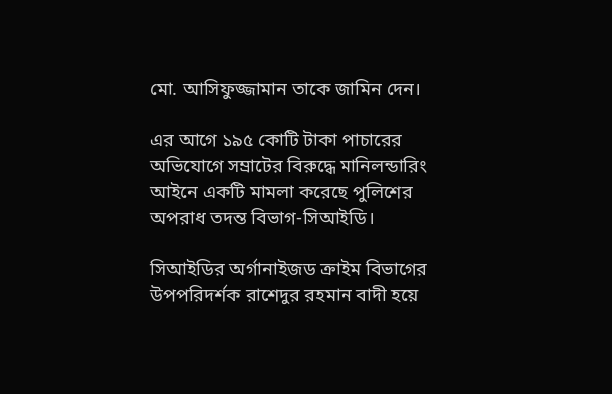মো. আসিফুজ্জামান তাকে জামিন দেন।

এর আগে ১৯৫ কোটি টাকা পাচারের অভিযোগে সম্রাটের বিরুদ্ধে মানিলন্ডারিং আইনে একটি মামলা করেছে পুলিশের অপরাধ তদন্ত বিভাগ-সিআইডি।

সিআইডির অর্গানাইজড ক্রাইম বিভাগের উপপরিদর্শক রাশেদুর রহমান বাদী হয়ে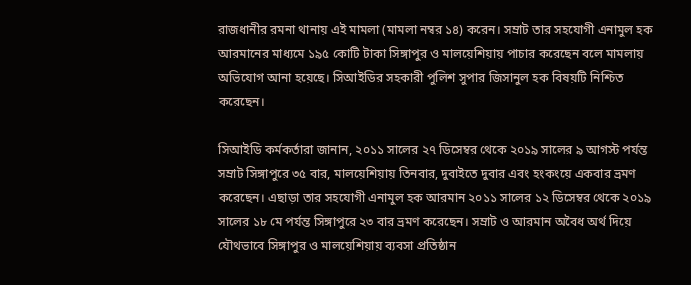রাজধানীর রমনা থানায় এই মামলা (মামলা নম্বর ১৪) করেন। সম্রাট তার সহযোগী এনামুল হক আরমানের মাধ্যমে ১৯৫ কোটি টাকা সিঙ্গাপুর ও মালয়েশিয়ায় পাচার করেছেন বলে মামলায় অভিযোগ আনা হয়েছে। সিআইডির সহকারী পুলিশ সুপার জিসানুল হক বিষয়টি নিশ্চিত করেছেন।

সিআইডি কর্মকর্তারা জানান, ২০১১ সালের ২৭ ডিসেম্বর থেকে ২০১৯ সালের ৯ আগস্ট পর্যন্ত সম্রাট সিঙ্গাপুরে ৩৫ বার, মালয়েশিয়ায় তিনবার, দুবাইতে দুবার এবং হংকংয়ে একবার ভ্রমণ করেছেন। এছাড়া তার সহযোগী এনামুল হক আরমান ২০১১ সালের ১২ ডিসেম্বর থেকে ২০১৯ সালের ১৮ মে পর্যন্ত সিঙ্গাপুরে ২৩ বার ভ্রমণ করেছেন। সম্রাট ও আরমান অবৈধ অর্থ দিয়ে যৌথভাবে সিঙ্গাপুর ও মালয়েশিয়ায় ব্যবসা প্রতিষ্ঠান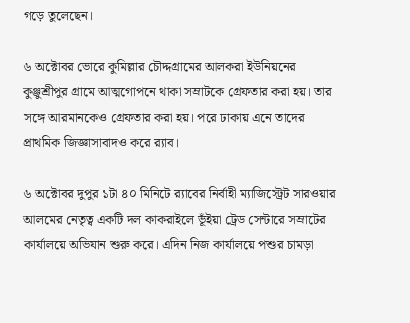গড়ে তুলেছেন।

৬ অক্টোবর ভোরে কুমিল্লার চৌদ্দগ্রামের আলকরা ইউনিয়নের কুঞ্জুশ্রীপুর গ্রামে আত্মগোপনে থাকা সম্রাটকে গ্রেফতার করা হয়। তার সঙ্গে আরমানকেও গ্রেফতার করা হয়। পরে ঢাকায় এনে তাদের প্রাথমিক জিজ্ঞাসাবাদও করে র‌্যাব।

৬ অক্টোবর দুপুর ১টা ৪০ মিনিটে র‌্যাবের নির্বাহী ম্যাজিস্ট্রেট সারওয়ার আলমের নেতৃত্ব একটি দল কাকরাইলে ভূঁইয়া ট্রেড সেন্টারে সম্রাটের কার্যালয়ে অভিযান শুরু করে। এদিন নিজ কার্যালয়ে পশুর চামড়া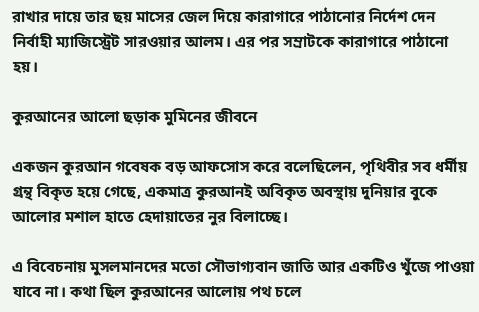রাখার দায়ে তার ছয় মাসের জেল দিয়ে কারাগারে পাঠানোর নির্দেশ দেন নির্বাহী ম্যাজিস্ট্রেট সারওয়ার আলম। এর পর সম্রাটকে কারাগারে পাঠানো হয়।

কুরআনের আলো ছড়াক মুমিনের জীবনে

একজন কুরআন গবেষক বড় আফসোস করে বলেছিলেন, পৃথিবীর সব ধর্মীয় গ্রন্থ বিকৃত হয়ে গেছে, একমাত্র কুরআনই অবিকৃত অবস্থায় দুনিয়ার বুকে আলোর মশাল হাতে হেদায়াতের নুর বিলাচ্ছে।

এ বিবেচনায় মুসলমানদের মতো সৌভাগ্যবান জাতি আর একটিও খুঁজে পাওয়া যাবে না। কথা ছিল কুরআনের আলোয় পথ চলে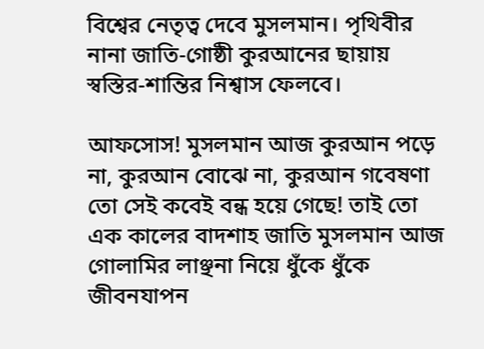বিশ্বের নেতৃত্ব দেবে মুসলমান। পৃথিবীর নানা জাতি-গোষ্ঠী কুরআনের ছায়ায় স্বস্তির-শান্তির নিশ্বাস ফেলবে।

আফসোস! মুসলমান আজ কুরআন পড়ে না, কুরআন বোঝে না, কুরআন গবেষণা তো সেই কবেই বন্ধ হয়ে গেছে! তাই তো এক কালের বাদশাহ জাতি মুসলমান আজ গোলামির লাঞ্ছনা নিয়ে ধুঁকে ধুঁকে জীবনযাপন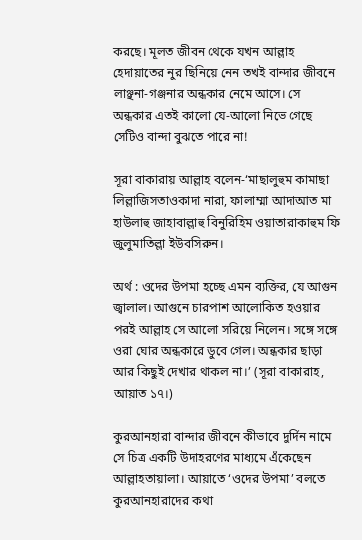করছে। মূলত জীবন থেকে যখন আল্লাহ হেদায়াতের নুর ছিনিয়ে নেন তখই বান্দার জীবনে লাঞ্ছনা-গঞ্জনার অন্ধকার নেমে আসে। সে অন্ধকার এতই কালো যে-আলো নিভে গেছে সেটিও বান্দা বুঝতে পারে না!

সূরা বাকারায় আল্লাহ বলেন-‘মাছালুহুম কামাছা লিল্লাজিসতাওকাদা নারা, ফালাম্মা আদাআত মা হাউলাহু জাহাবাল্লাহু বিনুরিহিম ওয়াতারাকাহুম ফি জুলুমাতিল্লা ইউবসিরুন।

অর্থ : ওদের উপমা হচ্ছে এমন ব্যক্তির, যে আগুন জ্বালাল। আগুনে চারপাশ আলোকিত হওয়ার পরই আল্লাহ সে আলো সরিয়ে নিলেন। সঙ্গে সঙ্গে ওরা ঘোর অন্ধকারে ডুবে গেল। অন্ধকার ছাড়া আর কিছুই দেখার থাকল না।’ (সূরা বাকারাহ, আয়াত ১৭।)

কুরআনহারা বান্দার জীবনে কীভাবে দুর্দিন নামে সে চিত্র একটি উদাহরণের মাধ্যমে এঁকেছেন আল্লাহতায়ালা। আয়াতে ‘ওদের উপমা’ বলতে কুরআনহারাদের কথা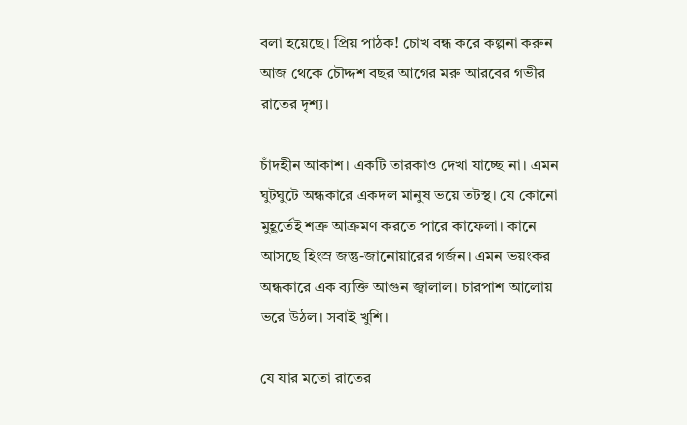বলা হয়েছে। প্রিয় পাঠক! চোখ বন্ধ করে কল্পনা করুন আজ থেকে চৌদ্দশ বছর আগের মরু আরবের গভীর রাতের দৃশ্য।

চাঁদহীন আকাশ। একটি তারকাও দেখা যাচ্ছে না। এমন ঘুটঘুটে অন্ধকারে একদল মানুষ ভয়ে তটস্থ। যে কোনো মুহূর্তেই শত্রু আক্রমণ করতে পারে কাফেলা। কানে আসছে হিংস্র জন্তু-জানোয়ারের গর্জন। এমন ভয়ংকর অন্ধকারে এক ব্যক্তি আগুন জ্বালাল। চারপাশ আলোয় ভরে উঠল। সবাই খুশি।

যে যার মতো রাতের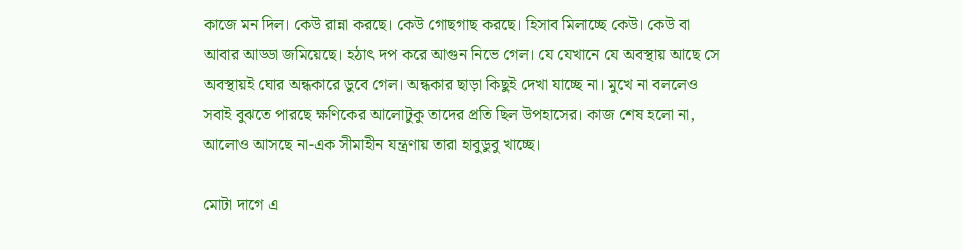কাজে মন দিল। কেউ রান্না করছে। কেউ গোছগাছ করছে। হিসাব মিলাচ্ছে কেউ। কেউ বা আবার আড্ডা জমিয়েছে। হঠাৎ দপ করে আগুন নিভে গেল। যে যেখানে যে অবস্থায় আছে সে অবস্থায়ই ঘোর অন্ধকারে ডুবে গেল। অন্ধকার ছাড়া কিছুই দেখা যাচ্ছে না। মুখে না বললেও সবাই বুঝতে পারছে ক্ষণিকের আলোটুকু তাদের প্রতি ছিল উপহাসের। কাজ শেষ হলো না, আলোও আসছে না-এক সীমাহীন যন্ত্রণায় তারা হাবুডুবু খাচ্ছে।

মোটা দাগে এ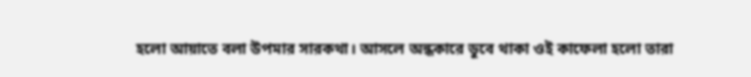হলো আয়াতে বলা উপমার সারকথা। আসলে অন্ধকারে ডুবে থাকা ওই কাফেলা হলো তারা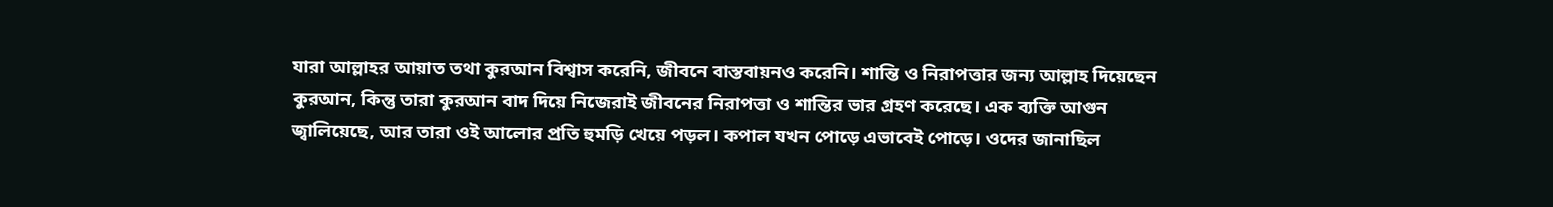যারা আল্লাহর আয়াত তথা কুরআন বিশ্বাস করেনি, জীবনে বাস্তবায়নও করেনি। শান্তি ও নিরাপত্তার জন্য আল্লাহ দিয়েছেন কুরআন, কিন্তু তারা কুরআন বাদ দিয়ে নিজেরাই জীবনের নিরাপত্তা ও শান্তির ভার গ্রহণ করেছে। এক ব্যক্তি আগুন জ্বালিয়েছে, আর তারা ওই আলোর প্রতি হুমড়ি খেয়ে পড়ল। কপাল যখন পোড়ে এভাবেই পোড়ে। ওদের জানাছিল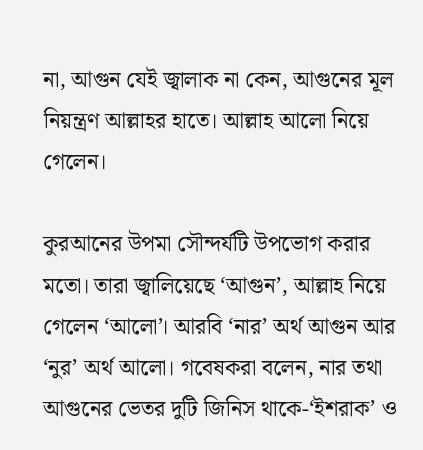না, আগুন যেই জ্বালাক না কেন, আগুনের মূল নিয়ন্ত্রণ আল্লাহর হাতে। আল্লাহ আলো নিয়ে গেলেন।

কুরআনের উপমা সৌন্দর্যটি উপভোগ করার মতো। তারা জ্বালিয়েছে ‘আগুন’, আল্লাহ নিয়ে গেলেন ‘আলো’। আরবি ‘নার’ অর্থ আগুন আর ‘নুর’ অর্থ আলো। গবেষকরা বলেন, নার তথা আগুনের ভেতর দুটি জিনিস থাকে-‘ইশরাক’ ও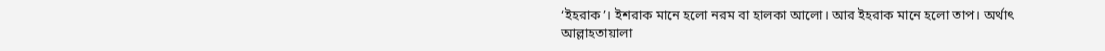‘ইহরাক’। ইশরাক মানে হলো নরম বা হালকা আলো। আর ইহরাক মানে হলো তাপ। অর্থাৎ আল্লাহতায়ালা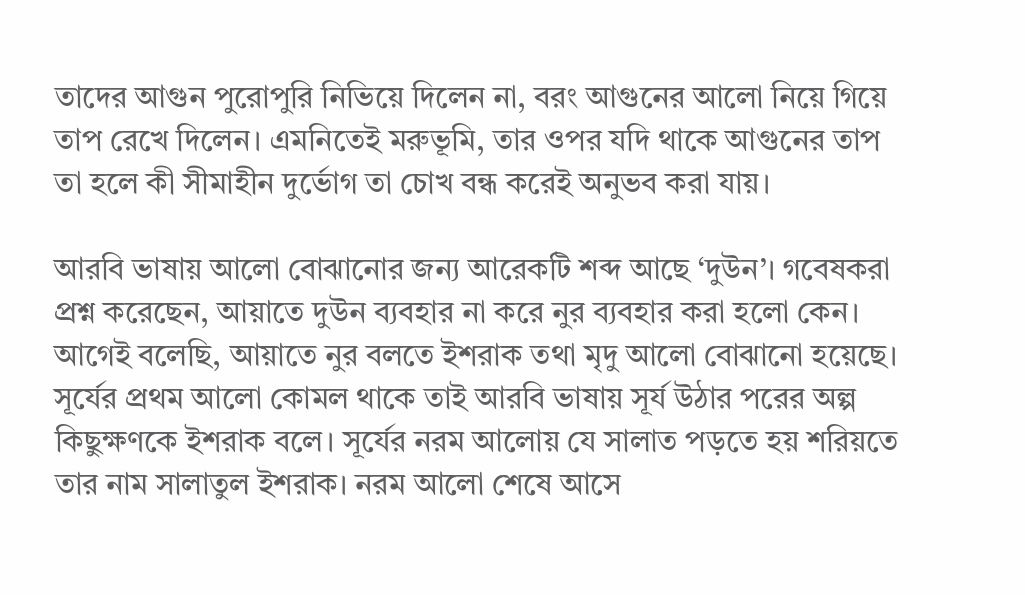তাদের আগুন পুরোপুরি নিভিয়ে দিলেন না, বরং আগুনের আলো নিয়ে গিয়ে তাপ রেখে দিলেন। এমনিতেই মরুভূমি, তার ওপর যদি থাকে আগুনের তাপ তা হলে কী সীমাহীন দুর্ভোগ তা চোখ বন্ধ করেই অনুভব করা যায়।

আরবি ভাষায় আলো বোঝানোর জন্য আরেকটি শব্দ আছে ‘দুউন’। গবেষকরা প্রশ্ন করেছেন, আয়াতে দুউন ব্যবহার না করে নুর ব্যবহার করা হলো কেন। আগেই বলেছি, আয়াতে নুর বলতে ইশরাক তথা মৃদু আলো বোঝানো হয়েছে। সূর্যের প্রথম আলো কোমল থাকে তাই আরবি ভাষায় সূর্য উঠার পরের অল্প কিছুক্ষণকে ইশরাক বলে। সূর্যের নরম আলোয় যে সালাত পড়তে হয় শরিয়তে তার নাম সালাতুল ইশরাক। নরম আলো শেষে আসে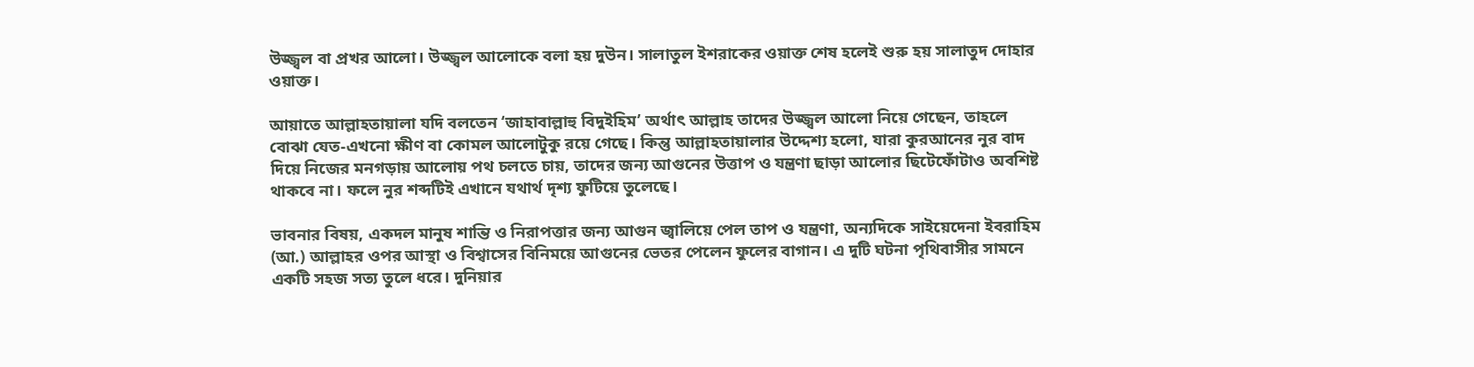উজ্জ্বল বা প্রখর আলো। উজ্জ্বল আলোকে বলা হয় দুউন। সালাতুল ইশরাকের ওয়াক্ত শেষ হলেই শুরু হয় সালাতুদ দোহার ওয়াক্ত।

আয়াতে আল্লাহতায়ালা যদি বলতেন ‘জাহাবাল্লাহু বিদুইহিম’ অর্থাৎ আল্লাহ তাদের উজ্জ্বল আলো নিয়ে গেছেন, তাহলে বোঝা যেত-এখনো ক্ষীণ বা কোমল আলোটুকু রয়ে গেছে। কিন্তু আল্লাহতায়ালার উদ্দেশ্য হলো, যারা কুরআনের নুর বাদ দিয়ে নিজের মনগড়ায় আলোয় পথ চলতে চায়, তাদের জন্য আগুনের উত্তাপ ও যন্ত্রণা ছাড়া আলোর ছিটেফোঁটাও অবশিষ্ট থাকবে না। ফলে নুর শব্দটিই এখানে যথার্থ দৃশ্য ফুটিয়ে তুলেছে।

ভাবনার বিষয়, একদল মানুষ শান্তি ও নিরাপত্তার জন্য আগুন জ্বালিয়ে পেল তাপ ও যন্ত্রণা, অন্যদিকে সাইয়েদেনা ইবরাহিম (আ.) আল্লাহর ওপর আস্থা ও বিশ্বাসের বিনিময়ে আগুনের ভেতর পেলেন ফুলের বাগান। এ দুটি ঘটনা পৃথিবাসীর সামনে একটি সহজ সত্য তুলে ধরে। দুনিয়ার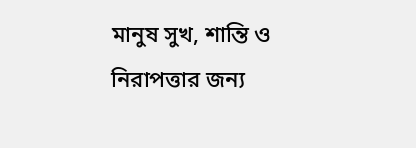মানুষ সুখ, শান্তি ও নিরাপত্তার জন্য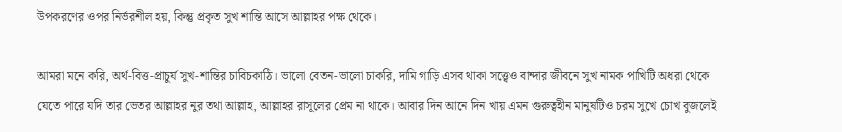উপকরণের ওপর নির্ভরশীল হয়, কিন্তু প্রকৃত সুখ শান্তি আসে আল্লাহর পক্ষ থেকে।

আমরা মনে করি, অর্থ-বিত্ত-প্রাচুর্য সুখ-শান্তির চাবিচকাঠি। ভালো বেতন-ভালো চাকরি, দামি গাড়ি এসব থাকা সত্ত্বেও বান্দার জীবনে সুখ নামক পাখিটি অধরা থেকে যেতে পারে যদি তার ভেতর আল্লাহর নুর তথা আল্লাহ, আল্লাহর রাসূলের প্রেম না থাকে। আবার দিন আনে দিন খায় এমন গুরুত্বহীন মানুষটিও চরম সুখে চোখ বুজলেই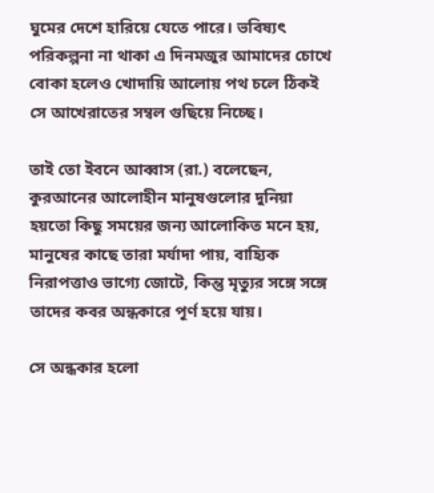ঘুমের দেশে হারিয়ে যেতে পারে। ভবিষ্যৎ পরিকল্পনা না থাকা এ দিনমজুর আমাদের চোখে বোকা হলেও খোদায়ি আলোয় পথ চলে ঠিকই সে আখেরাতের সম্বল গুছিয়ে নিচ্ছে।

তাই তো ইবনে আব্বাস (রা.) বলেছেন, কুরআনের আলোহীন মানুষগুলোর দুনিয়া হয়তো কিছু সময়ের জন্য আলোকিত মনে হয়, মানুষের কাছে তারা মর্যাদা পায়, বাহ্যিক নিরাপত্তাও ভাগ্যে জোটে, কিন্তু মৃত্যুর সঙ্গে সঙ্গে তাদের কবর অন্ধকারে পূর্ণ হয়ে যায়।

সে অন্ধকার হলো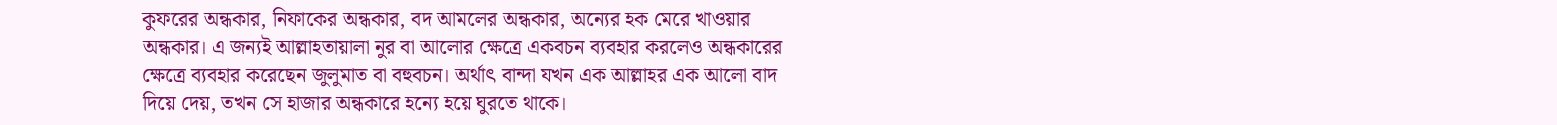কুফরের অন্ধকার, নিফাকের অন্ধকার, বদ আমলের অন্ধকার, অন্যের হক মেরে খাওয়ার অন্ধকার। এ জন্যই আল্লাহতায়ালা নুর বা আলোর ক্ষেত্রে একবচন ব্যবহার করলেও অন্ধকারের ক্ষেত্রে ব্যবহার করেছেন জুলুমাত বা বহুবচন। অর্থাৎ বান্দা যখন এক আল্লাহর এক আলো বাদ দিয়ে দেয়, তখন সে হাজার অন্ধকারে হন্যে হয়ে ঘুরতে থাকে।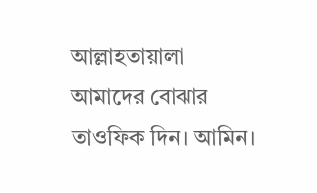আল্লাহতায়ালা আমাদের বোঝার তাওফিক দিন। আমিন।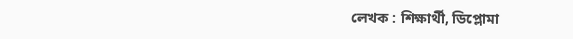লেখক : শিক্ষার্থী, ডিপ্লোমা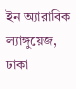ইন অ্যারাবিক ল্যাঙ্গুয়েজ, ঢাকা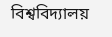বিশ্ববিদ্যালয়